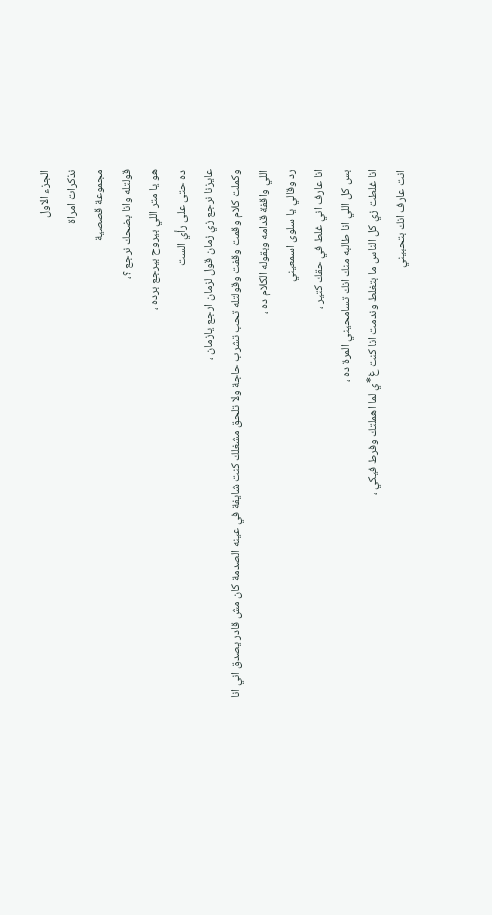الجزء الاول
نذكرات امراة
مجموعة قصصية
قولتله وانا بضحك نرجع ؟،
هو يا متر اللي بيروح بيرجع برده ،
ده حتى على رأي الست
عايزنا نرجع زي زمان قول لزمان ارجع يازمان ،
وكملت كلام وقمت وقفت وقولتله تحب تشرب حاجة ولا تلحق مشغلك كنت شايفة في عينه الصدمة كان مش قادر يصدق اني انا اللي واقفة قدامه وبقوله الكلام ده ،
رد وقالي يا سلوى اسمعيني
انا عارف اني غلط في حقك كتير ،
بس كل اللي انا طالبه منك انك تسامحيني المرة ده ،
انا غلطت زي كل الناس ما بتغلط وندمت انا كنت غ*ي لما اهملتك وفرط فيكي ،
انت عارف انك بتحبيني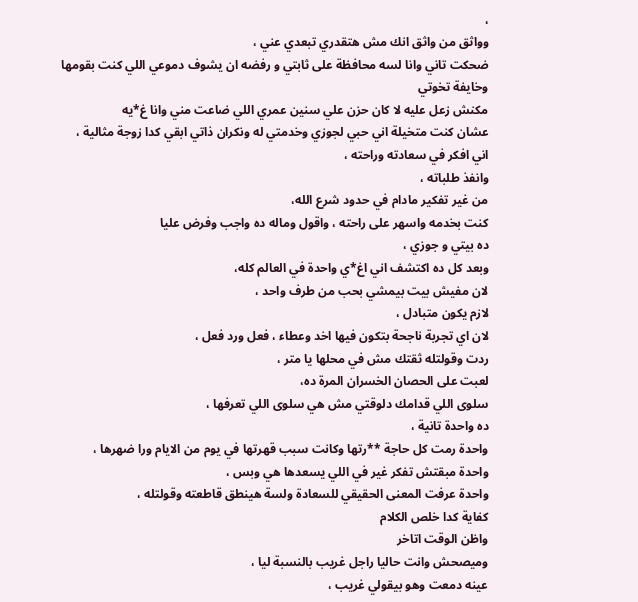،
وواثق من واثق انك مش هتقدري تبعدي عني ،
ضحكت تاني وانا لسه محافظة على ثابتي و رفضه ان يشوف دموعي اللي كنت بقومها وخايفة تخوتي
مكنش زعل عليه لا كان حزن علي سنين عمري اللي ضاعت مني وانا غ*يه
عشان كنت متخيلة اني حبي لجوزي وخدمتي له ونكران ذاتي ابقي كدا زوجة مثالية ،
اني افكر في سعادته وراحته ،
وانفذ طلباته ،
من غير تفكير مادام في حدود شرع الله،
كنت بخدمه واسهر على راحته ، واقول وماله ده واجب وفرض عليا
ده بيتي و جوزي ،
وبعد كل ده اكتشف اني اغ*ي واحدة في العالم كله،
لان مفيش بيت بيمشي بحب من طرف واحد ،
لازم يكون متبادل ،
لان اي تجربة ناجحة بتكون فيها اخد وعطاء ، فعل ورد فعل ،
ردت وقولتله ثقتك مش في محلها يا متر ،
لعبت على الحصان الخسران المرة ده،
سلوى اللي قدامك دلوقتي مش هي سلوى اللي تعرفها ،
ده واحدة تانية ،
واحدة رمت كل حاجة **رتها وكانت سبب قهرتها في يوم من الايام ورا ضهرها ،
واحدة مبقتش تفكر غير في اللي يسعدها هي وبس ،
واحدة عرفت المعنى الحقيقي للسعادة ولسة هينطق قاطعته وقولتله ،
كفاية كدا خلص الكلام
واظن الوقت اتاخر
وميصحش وانت حاليا راجل غريب بالنسبة ليا ،
عينه دمعت وهو بيقولي غريب ،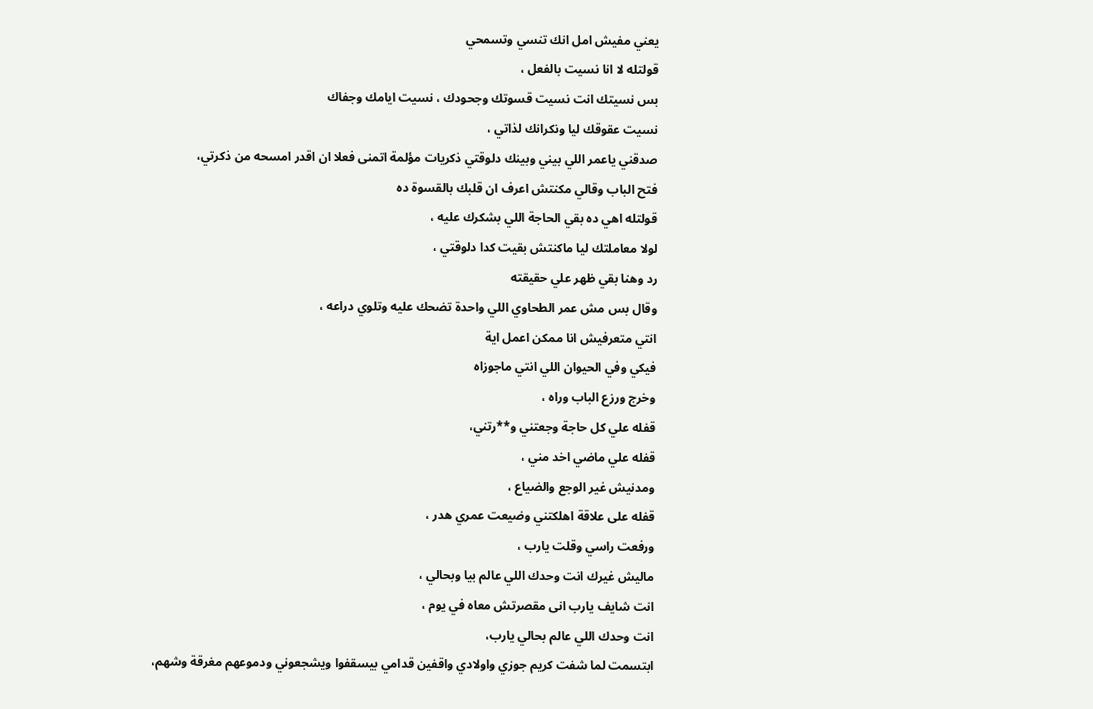يعني مفيش امل انك تنسي وتسمحي
قولتله لا انا نسيت بالفعل ،
بس نسيتك انت نسيت قسوتك وجحودك ، نسيت ايامك وجفاك
نسيت عقوقك ليا ونكرانك لذاتي ،
صدقني ياعمر اللي بيني وبينك دلوقتي ذكريات مؤلمة اتمنى فعلا ان اقدر امسحه من ذكرتي،
فتح الباب وقالي مكنتش اعرف ان قلبك بالقسوة ده
قولتله اهي ده بقي الحاجة اللي بشكرك عليه ،
لولا معاملتك ليا ماكنتش بقيت كدا دلوقتي ،
رد وهنا بقي ظهر علي حقيقته
وقال بس مش عمر الطحاوي اللي واحدة تضحك عليه وتلوي دراعه ،
انتي متعرفيش انا ممكن اعمل اية
فيكي وفي الحيوان اللي انتي ماجوزاه
وخرج ورزع الباب وراه ،
قفله علي كل حاجة وجعتني و**رتني،
قفله علي ماضي اخد مني ،
ومدنيش غير الوجع والضياع ،
قفله على علاقة اهلكتني وضيعت عمري هدر ،
ورفعت راسي وقلت يارب ،
ماليش غيرك انت وحدك اللي عالم بيا وبحالي ،
انت شايف يارب انى مقصرتش معاه في يوم ،
انت وحدك اللي عالم بحالي يارب،
ابتسمت لما شفت كريم جوزي واولادي واقفين قدامي بيسقفوا ويشجعوني ودموعهم مغرقة وشهم،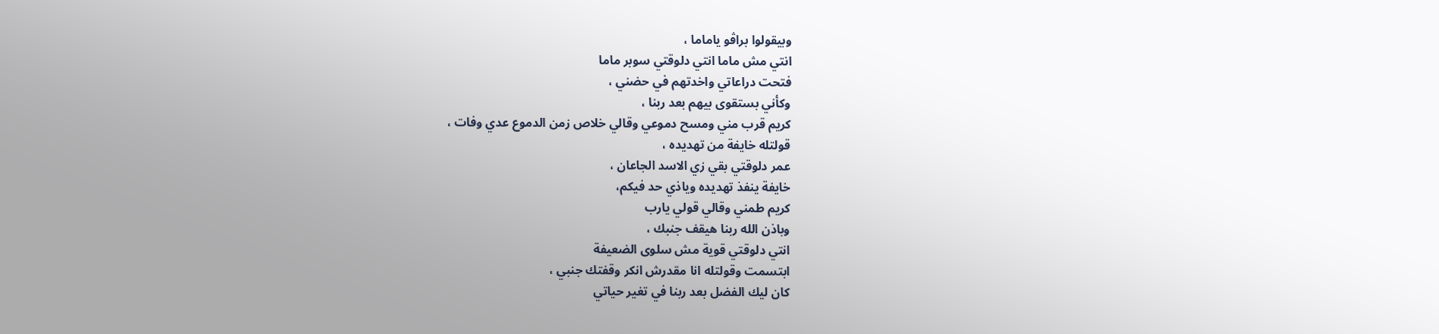وبيقولوا براڤو ياماما ،
انتي مش ماما انتي دلوقتي سوبر ماما
فتحت دراعاتي واخدتهم في حضني ،
وكأني بستقوى بيهم بعد ربنا ،
كريم قرب مني ومسح دموعي وقالي خلاص زمن الدموع عدي وفات ،
قولتله خايفة من تهديده ،
عمر دلوقتي بقي زي الاسد الجاعان ،
خايفة ينفذ تهديده وياذي حد فيكم،
كريم طمني وقالي قولي يارب
وباذن الله ربنا هيقف جنبك ،
انتي دلوقتي قوية مش سلوى الضعيفة
ابتسمت وقولتله انا مقدرش انكر وقفتك جنبي ،
كان ليك الفضل بعد ربنا في تغير حياتي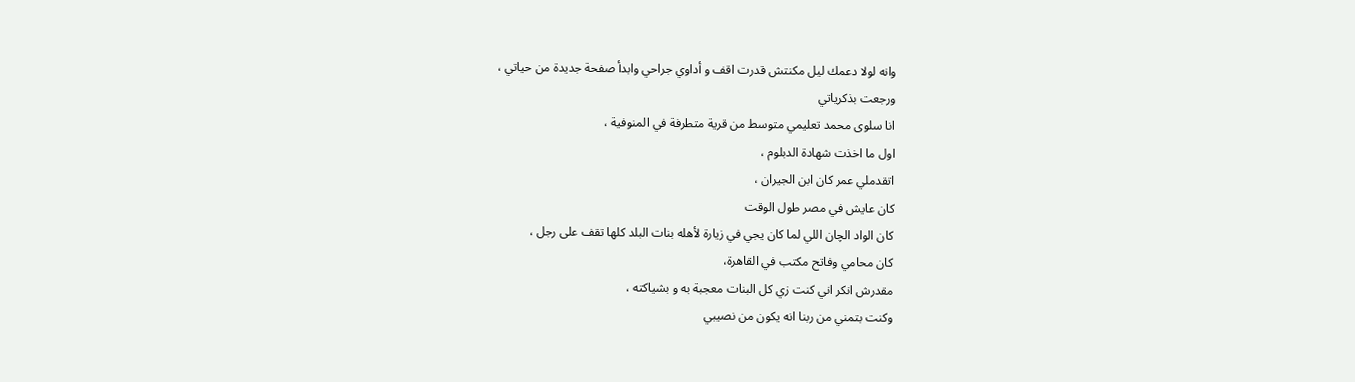وانه لولا دعمك ليل مكنتش قدرت اقف و أداوي جراحي وابدأ صفحة جديدة من حياتي ،
ورجعت بذكرياتي
انا سلوى محمد تعليمي متوسط من قرية متطرفة في المنوفية ،
اول ما اخذت شهادة الدبلوم ،
اتقدملي عمر كان ابن الجيران ،
كان عايش في مصر طول الوقت
كان الواد الچان اللي لما كان يجي في زيارة لأهله بنات البلد كلها تقف على رجل ،
كان محامي وفاتح مكتب في القاهرة،
مقدرش انكر اني كنت زي كل البنات معجبة به و بشياكته ،
وكنت بتمني من ربنا انه يكون من نصيبي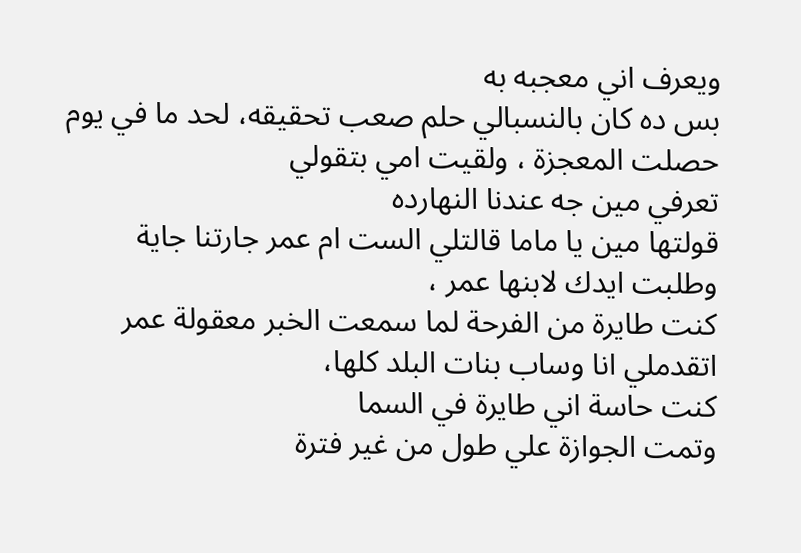ويعرف اني معجبه به
بس ده كان بالنسبالي حلم صعب تحقيقه، لحد ما في يوم حصلت المعجزة ، ولقيت امي بتقولي
تعرفي مين جه عندنا النهارده
قولتها مين يا ماما قالتلي الست ام عمر جارتنا جاية وطلبت ايدك لابنها عمر ،
كنت طايرة من الفرحة لما سمعت الخبر معقولة عمر اتقدملي انا وساب بنات البلد كلها،
كنت حاسة اني طايرة في السما
وتمت الجوازة علي طول من غير فترة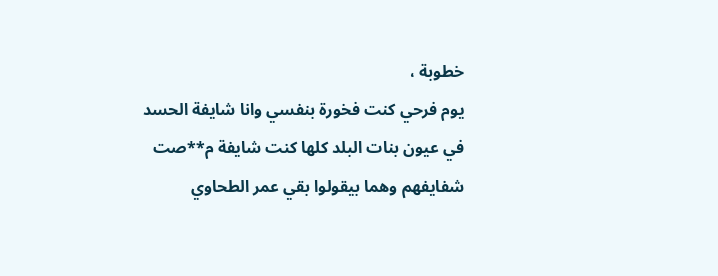خطوبة ،
يوم فرحي كنت فخورة بنفسي وانا شايفة الحسد في عيون بنات البلد كلها كنت شايفة م**صت شفايفهم وهما بيقولوا بقي عمر الطحاوي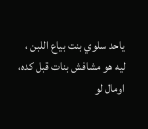ياحد سلوي بنت بياع اللبن ،
ليه هو مشافش بنات قبل كده،
اومال لو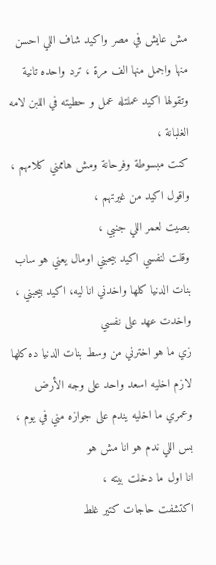مش عايش في مصر واكيد شاف اللي احسن منها واجمل منها الف مرة ، ترد واحده تانية
وتقولها اكيد عملتله عمل و حطيته في اللبن لامه الغلبانة ،
كنت مبسوطة وفرحانة ومش هاممني كلامهم ، واقول اكيد من غيرتهم ،
بصيت لعمر اللي جنبي ،
وقلت لنفسي اكيد بيحبني اومال يعني هو ساب بنات الدنيا كلها واخدني انا ليه، اكيد بيحبني ،
واخدت عهد على نفسي
زي ما هو اخترني من وسط بنات الدنيا ده كلها لازم اخليه اسعد واحد على وجه الأرض وعمري ما اخليه يندم على جوازه مني في يوم ،
بس اللي ندم هو انا مش هو
انا اول ما دخلت بيته ،
اكتشفت حاجات كتير غلط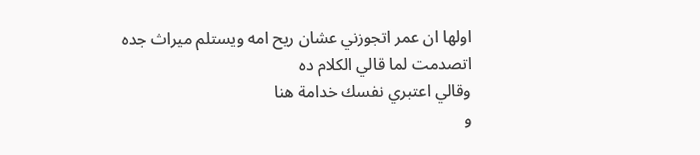اولها ان عمر اتجوزني عشان ريح امه ويستلم ميراث جده
اتصدمت لما قالي الكلام ده
وقالي اعتبري نفسك خدامة هنا
و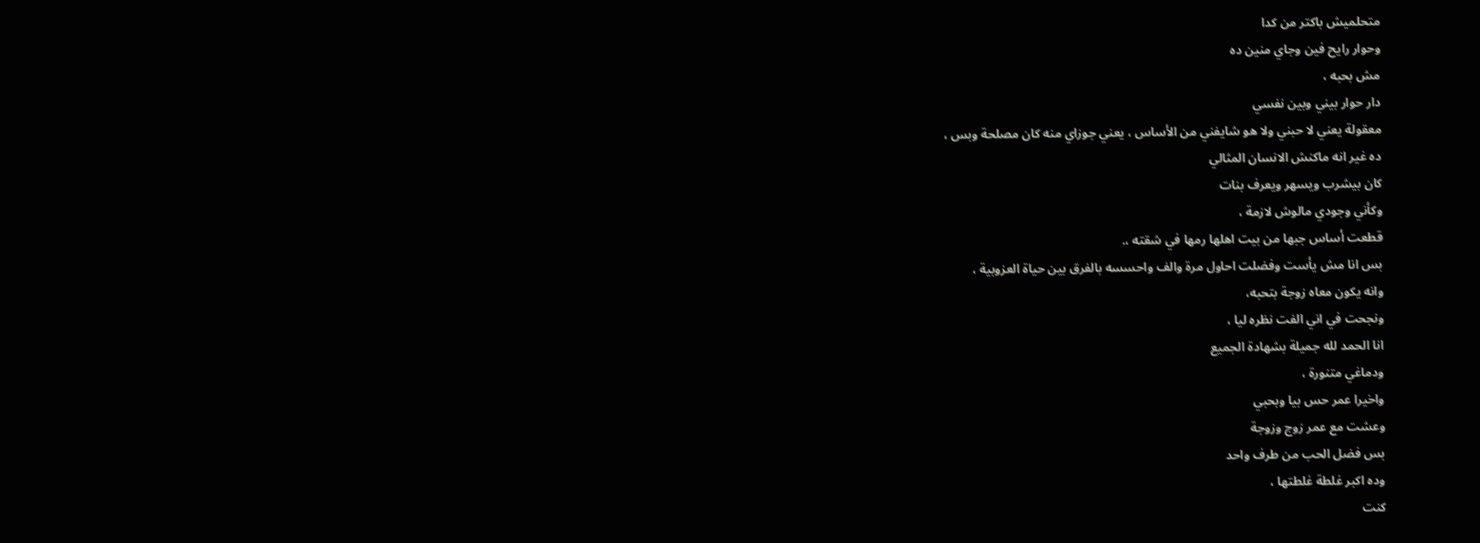متحلميش باكتر من كدا
وحوار رايح فين وجاي منين ده
مش بحبه ،
دار حوار بيني وبين نفسي
معقولة يعني لا حبني ولا هو شايفني من الأساس ، يعني جوزاي منه كان مصلحة وبس ،
ده غير انه ماكنش الانسان المثالي
كان بيشرب ويسهر ويعرف بنات
وكأني وجودي مالوش لازمة ،
قطعت أساس جبها من بيت اهلها رمها في شقته ،.
بس انا مش يأست وفضلت احاول مرة والف واحسسه بالفرق بين حياة العزوبية ،
وانه يكون معاه زوجة بتحبه،
ونجحت في اني الفت نظره ليا ،
انا الحمد لله جميلة بشهادة الجميع
ودماغي متنورة ،
واخيرا عمر حس بيا وبحبي
وعشت مع عمر زوج وزوجة
بس فضل الحب من طرف واحد
وده اكبر غلطة غلطتها ،
كنت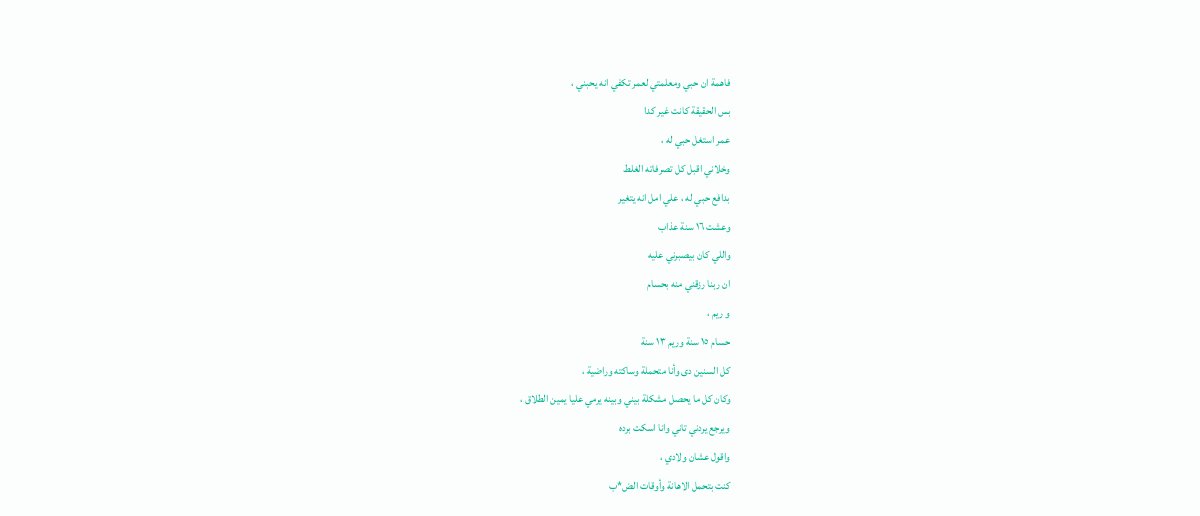فاهمة ان حبي ومعلمتي لعمر تكفي انه يحبني ،
بس الحقيقة كانت غير كدا
عمر استغل حبي له ،
وخلاني اقبل كل تصرفاته الغلط
بدافع حبي له ، علي امل انه يتغير
وعشت ١٦ سنة عذاب
واللي كان بيصبرني عليه
ان ربنا رزقني منه بحسام
و ريم ،
حسام ١٥ سنة وريم ١٣ سنة
كل السنين دى وأنا متحملة وساكته وراضية ،
وكان كل ما يحصل مشكلة بيني وبينه يرمي عليا يمين الطلاق ،
ويرجع يردني تاني وانا اسكت برده
واقول عشان ولادي ،
كنت بتحمل الاهانة وأوقات الض*ب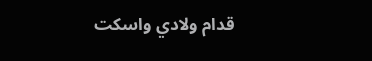قدام ولادي واسكت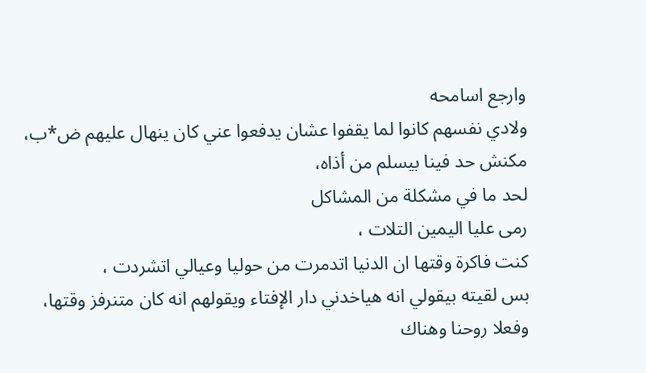وارجع اسامحه
ولادي نفسهم كانوا لما يقفوا عشان يدفعوا عني كان ينهال عليهم ض*ب،
مكنش حد فينا بيسلم من أذاه،
لحد ما في مشكلة من المشاكل
رمى عليا اليمين التلات ،
كنت فاكرة وقتها ان الدنيا اتدمرت من حوليا وعيالي اتشردت ،
بس لقيته بيقولي انه هياخدني دار الإفتاء ويقولهم انه كان متنرفز وقتها،
وفعلا روحنا وهناك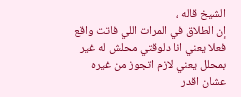الشيخ قاله ،
إن الطلاق في المرات اللي فاتت واقع فعلا يعني انا دلوقتي محلش له غير بمحلل يعني لازم اتجوز من غيره
عشان اقدر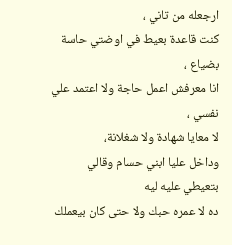ارجعله من تاني ،
كنت قاعدة بعيط في اوضتي حاسة بضياع ،
انا معرفش اعمل حاجة ولا اعتمد علي نفسي ،
لا معايا شهادة ولا شغلانة،
وداخل عليا ابني حسام وقالي
بتعيطي عليه ليه
ده لا عمره حبك ولا حتى كان بيعملك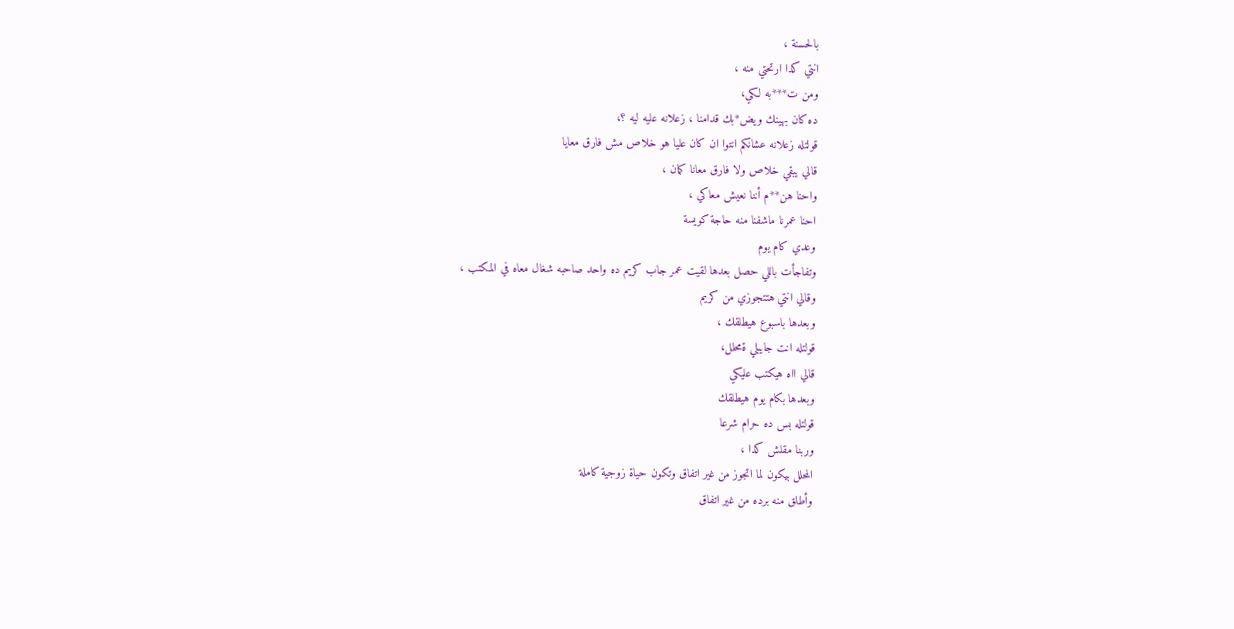بالحسنة ،
انتي كدا ارتحتي منه ،
ومن ت***به لكي،
ده كان بهينك ويض*بك قدامنا ، زعلانه عليه ليه ؟،
قولتله زعلانه عشانكم انتوا ان كان عليا هو خلاص مش فارق معايا
قالي يبقي خلاص ولا فارق معانا كمان ،
واحنا هن**م أننا نعيش معاكي ،
احنا عمرنا ماشفنا منه حاجة كويسة
وعدي كام يوم
وتفاجأت باللي حصل بعدها لقيت عمر جاب كريم ده واحد صاحبه شغال معاه في المكتب ،
وقالي انتي هتتجوزي من كريم
وبعدها باسبوع هيطلقك ،
قولتله انت جايبلي ةمحلل،
قالي ااه هيكتب عليكي
وبعدها بكام يوم هيطلقك
قولتله بس ده حرام شرعا
وربنا مقلش كدا ،
المحلل بيكون لما اتجوز من غير اتفاق وتكون حياة زوجية كاملة
وأطلق منه برده من غير اتفاق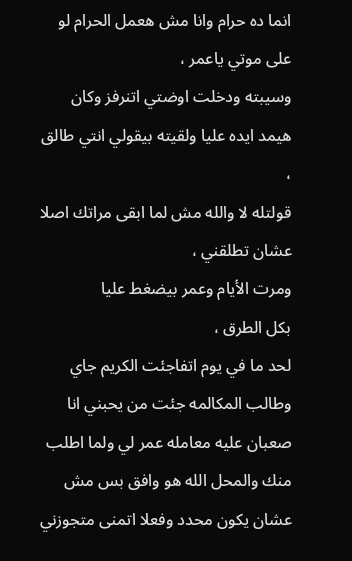انما ده حرام وانا مش هعمل الحرام لو على موتي ياعمر ،
وسيبته ودخلت اوضتي اتنرفز وكان هيمد ايده عليا ولقيته بيقولي انتي طالق ،
قولتله لا والله مش لما ابقى مراتك اصلا عشان تطلقني ،
ومرت الأيام وعمر بيضغط عليا
بكل الطرق ،
لحد ما في يوم اتفاجئت الكريم جاي وطالب المكالمه جئت من يحبني انا صعبان عليه معامله عمر لي ولما اطلب منك والمحل الله هو وافق بس مش عشان يكون محدد وفعلا اتمنى متجوزني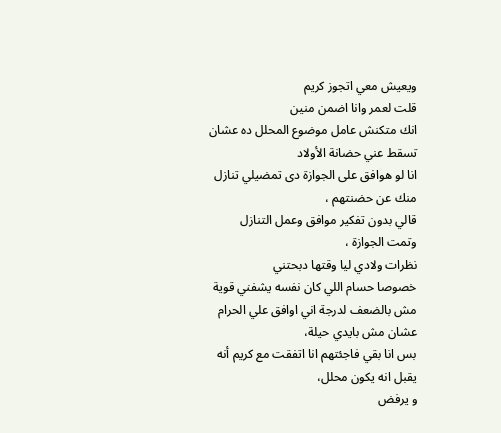ويعيش معي اتجوز كريم
قلت لعمر وانا اضمن منين
انك متكنش عامل موضوع المحلل ده عشان تسقط عني حضانة الأولاد
انا لو هوافق على الجوازة دى تمضيلي تنازل منك عن حضنتهم ،
قالي بدون تفكير موافق وعمل التنازل
وتمت الجوازة ،
نظرات ولادي ليا وقتها دبحتني
خصوصا حسام اللي كان نفسه يشفني قوية مش بالضعف لدرجة اني اوافق علي الحرام عشان مش بايدي حيلة،
بس انا بقي فاجئتهم انا اتفقت مع كريم أنه يقبل انه يكون محلل،
و يرفض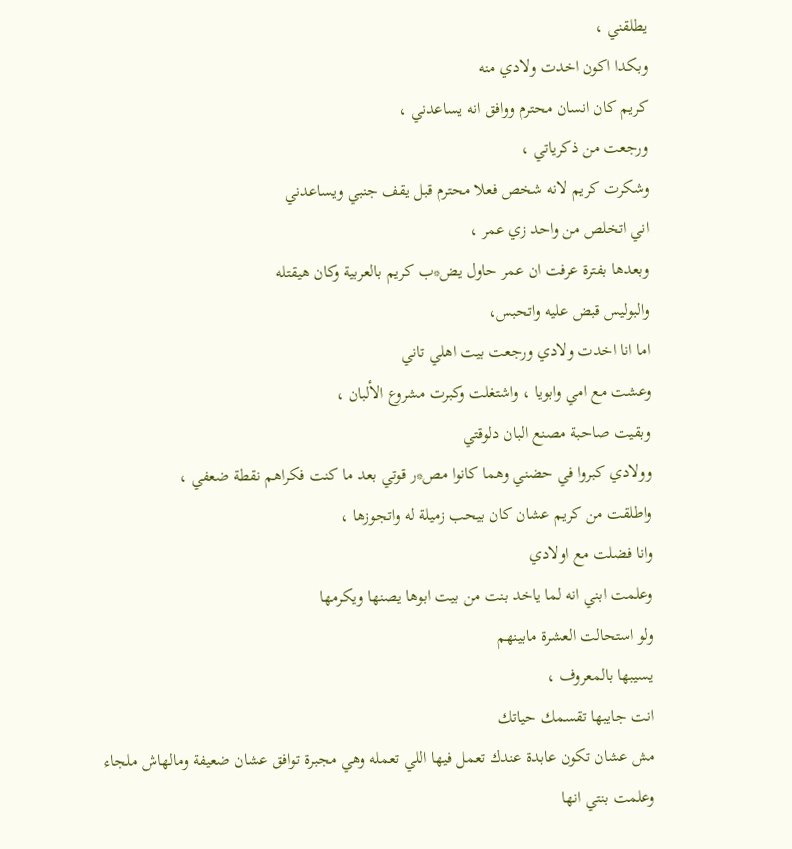يطلقني ،
وبكدا اكون اخدت ولادي منه
كريم كان انسان محترم ووافق انه يساعدني ،
ورجعت من ذكرياتي ،
وشكرت كريم لانه شخص فعلا محترم قبل يقف جنبي ويساعدني
اني اتخلص من واحد زي عمر ،
وبعدها بفترة عرفت ان عمر حاول يض*ب كريم بالعربية وكان هيقتله
والبوليس قبض عليه واتحبس،
اما انا اخدت ولادي ورجعت بيت اهلي تاني
وعشت مع امي وابويا ، واشتغلت وكبرت مشروع الألبان ،
وبقيت صاحبة مصنع البان دلوقتي
وولادي كبروا في حضني وهما كانوا مص*ر قوتي بعد ما كنت فكراهم نقطة ضعفي ،
واطلقت من كريم عشان كان بيحب زميلة له واتجوزها ،
وانا فضلت مع اولادي
وعلمت ابني انه لما ياخد بنت من بيت ابوها يصنها ويكرمها
ولو استحالت العشرة مابينهم
يسيبها بالمعروف ،
انت جايبها تقسمك حياتك
مش عشان تكون عابدة عندك تعمل فيها اللي تعمله وهي مجبرة توافق عشان ضعيفة ومالهاش ملجاء
وعلمت بنتي انها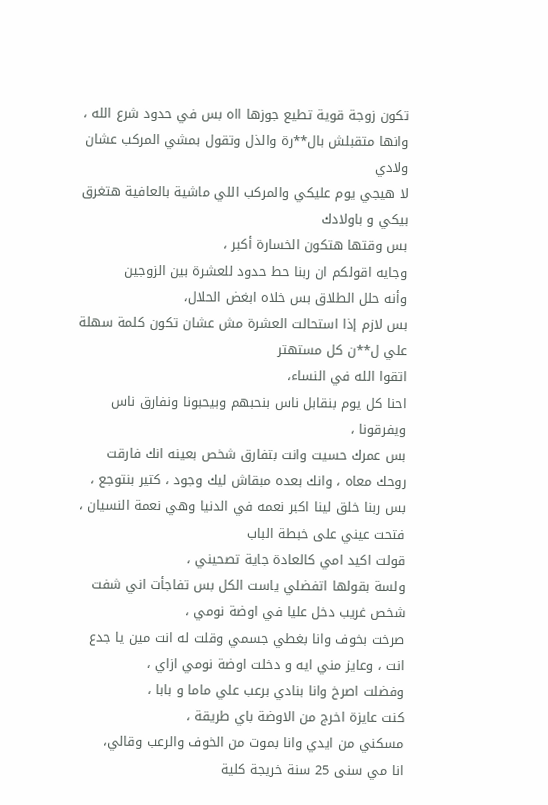تكون زوجة قوية تطيع جوزها ااه بس في حدود شرع الله ،
وانها متقبلش بال**رة والذل وتقول بمشي المركب عشان ولادي
لا هيجي يوم عليكي والمركب اللي ماشية بالعافية هتغرق بيكي و باولادك
بس وقتها هتكون الخسارة أكبر ،
وجايه اقولكم ان ربنا حط حدود للعشرة بين الزوجين
وأنه حلل الطلاق بس خلاه ابغض الحلال،
بس لازم إذا استحالت العشرة مش عشان تكون كلمة سهلة علي ل**ن كل مستهتر
اتقوا الله في النساء،
احنا كل يوم بنقابل ناس بنحبهم وبيحبونا ونفارق ناس ويفرقونا ،
بس عمرك حسيت وانت بتفارق شخص بعينه انك فارقت روحك معاه ، وانك بعده مبقاش ليك وجود ، كتير بنتوجع ، بس ربنا خلق لينا اكبر نعمه في الدنيا وهي نعمة النسيان ،
فتحت عيني على خبطة الباب
قولت اكيد امي كالعادة جاية تصحيني ،
ولسة بقولها اتفضلي ياست الكل بس تفاجأت اني شفت شخص غريب دخل عليا في اوضة نومي ،
صرخت بخوف وانا بغطي جسمي وقلت له انت مين يا جدع انت ، وعايز مني ايه و دخلت اوضة نومي ازاي ،
وفضلت اصرخ وانا بنادي برعب علي ماما و بابا ،
كنت عايزة اخرج من الاوضة باي طريقة ،
مسكني من ايدي وانا بموت من الخوف والرعب وقالي،
انا مي سنى 25 سنة خريجة كلية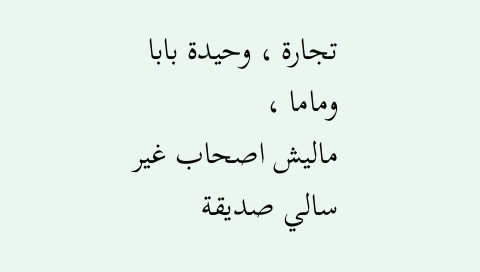تجارة ، وحيدة بابا وماما ،
ماليش اصحاب غير سالي صديقة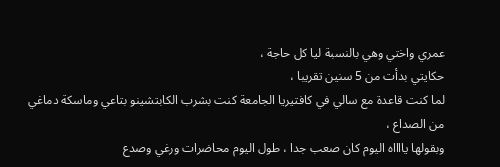عمري واختي وهي بالنسبة ليا كل حاجة ،
حكايتي بدأت من 5 سنين تقريبا ،
لما كنت قاعدة مع سالي في كافتيريا الجامعة كنت بشرب الكابتشينو بتاعي وماسكة دماغي من الصداع ،
وبقولها يااااه اليوم كان صعب جدا ، طول اليوم محاضرات ورغي وصدع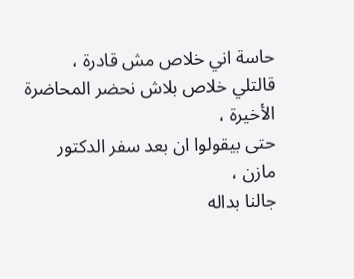حاسة اني خلاص مش قادرة ،
قالتلي خلاص بلاش نحضر المحاضرة الأخيرة ،
حتى بيقولوا ان بعد سفر الدكتور مازن ،
جالنا بداله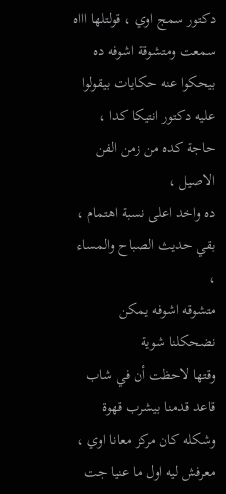دكتور سمج اوي ، قولتلها اااه سمعت ومتشوقة اشوفه ده بيحكوا عنه حكايات بيقولوا عليه دكتور انتيكا كدا ،
حاجة كده من زمن الفن الاصيل ،
ده واخد اعلى نسبة اهتمام ،
بقي حديث الصباح والمساء ،
متشوقه اشوفه يمكن نضحكلنا شوية
وقتها لاحظت أن في شاب قاعد قدمنا بيشرب قهوة وشكله كان مركز معانا اوي ،
معرفش ليه اول ما عنيا جت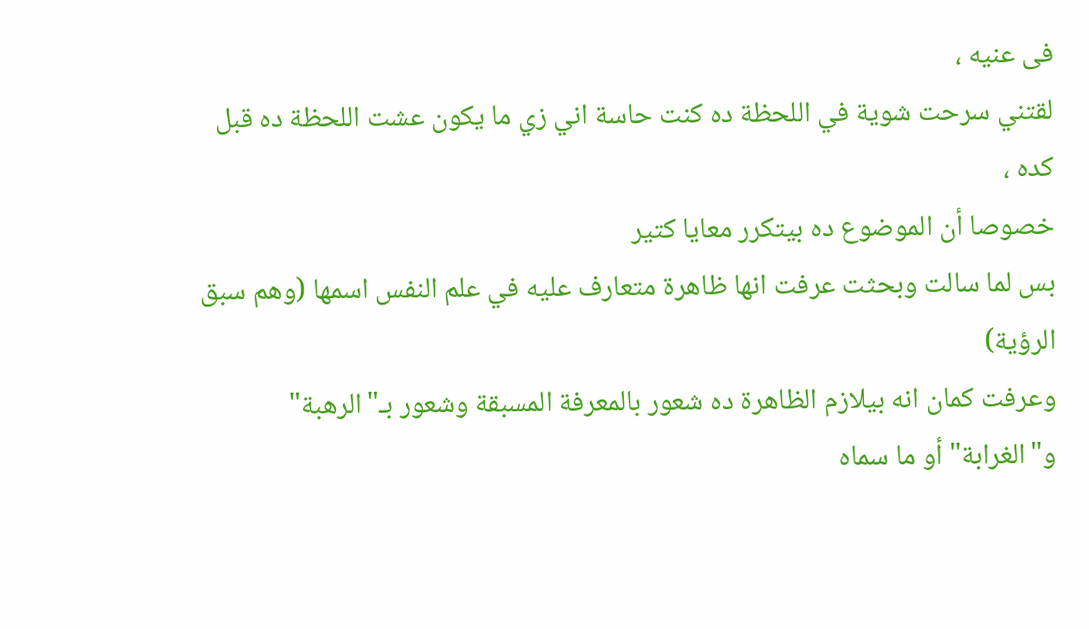فى عنيه ،
لقتني سرحت شوية في اللحظة ده كنت حاسة اني زي ما يكون عشت اللحظة ده قبل كده ،
خصوصا أن الموضوع ده بيتكرر معايا كتير
بس لما سالت وبحثت عرفت انها ظاهرة متعارف عليه في علم النفس اسمها (وهم سبق الرؤية)
وعرفت كمان انه بيلازم الظاهرة ده شعور بالمعرفة المسبقة وشعور بـ"الرهبة" و"الغرابة" أو ما سماه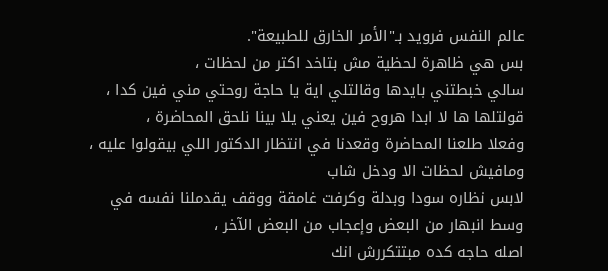عالم النفس فرويد بـ"الأمر الخارق للطبيعة".
بس هي ظاهرة لحظية مش بتاخد اكتر من لحظات ،
سالي خبطتني بايدها وقالتلي اية يا حاجة روحتي مني فين كدا ،
قولتلها ها لا ابدا هروح فين يعني يلا بينا نلحق المحاضرة ،
وفعلا طلعنا المحاضرة وقعدنا في انتظار الدكتور اللي بيقولوا عليه ، ومافيش لحظات الا ودخل شاب
لابس نظاره سودا وبدلة وكرفت غامقة ووقف يقدملنا نفسه في وسط انبهار من البعض وإعجاب من البعض الآخر ،
اصله حاجه كده مبتتكررش انك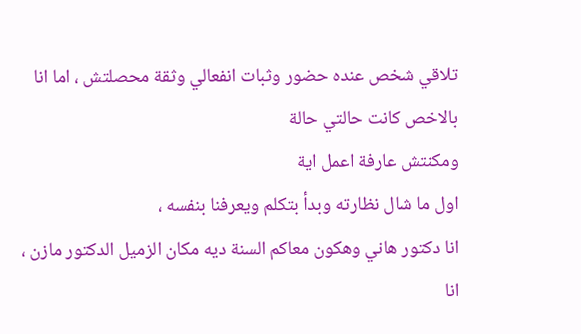تلاقي شخص عنده حضور وثبات انفعالي وثقة محصلتش ، اما انا
بالاخص كانت حالتي حالة
ومكنتش عارفة اعمل اية
اول ما شال نظارته وبدأ بتكلم ويعرفنا بنفسه ،
انا دكتور هاني وهكون معاكم السنة ديه مكان الزميل الدكتور مازن ،
انا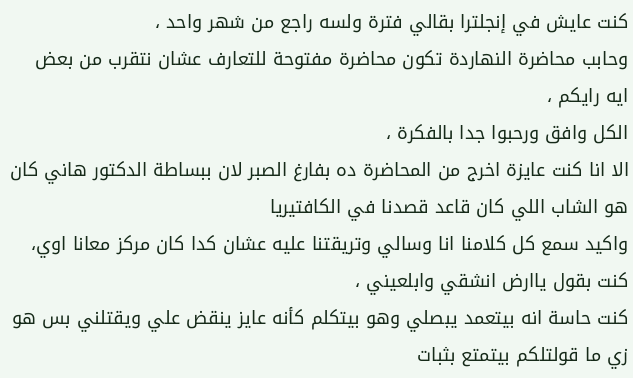كنت عايش في إنجلترا بقالي فترة ولسه راجع من شهر واحد ،
وحابب محاضرة النهاردة تكون محاضرة مفتوحة للتعارف عشان نتقرب من بعض
ايه رايكم ،
الكل وافق ورحبوا جدا بالفكرة ،
الا انا كنت عايزة اخرج من المحاضرة ده بفارغ الصبر لان ببساطة الدكتور هاني كان هو الشاب اللي كان قاعد قصدنا في الكافتيريا
واكيد سمع كل كلامنا انا وسالي وتريقتنا عليه عشان كدا كان مركز معانا اوي،
كنت بقول ياارض انشقي وابلعيني ،
كنت حاسة انه بيتعمد يبصلي وهو بيتكلم كأنه عايز ينقض علي ويقتلني بس هو زي ما قولتلكم بيتمتع بثبات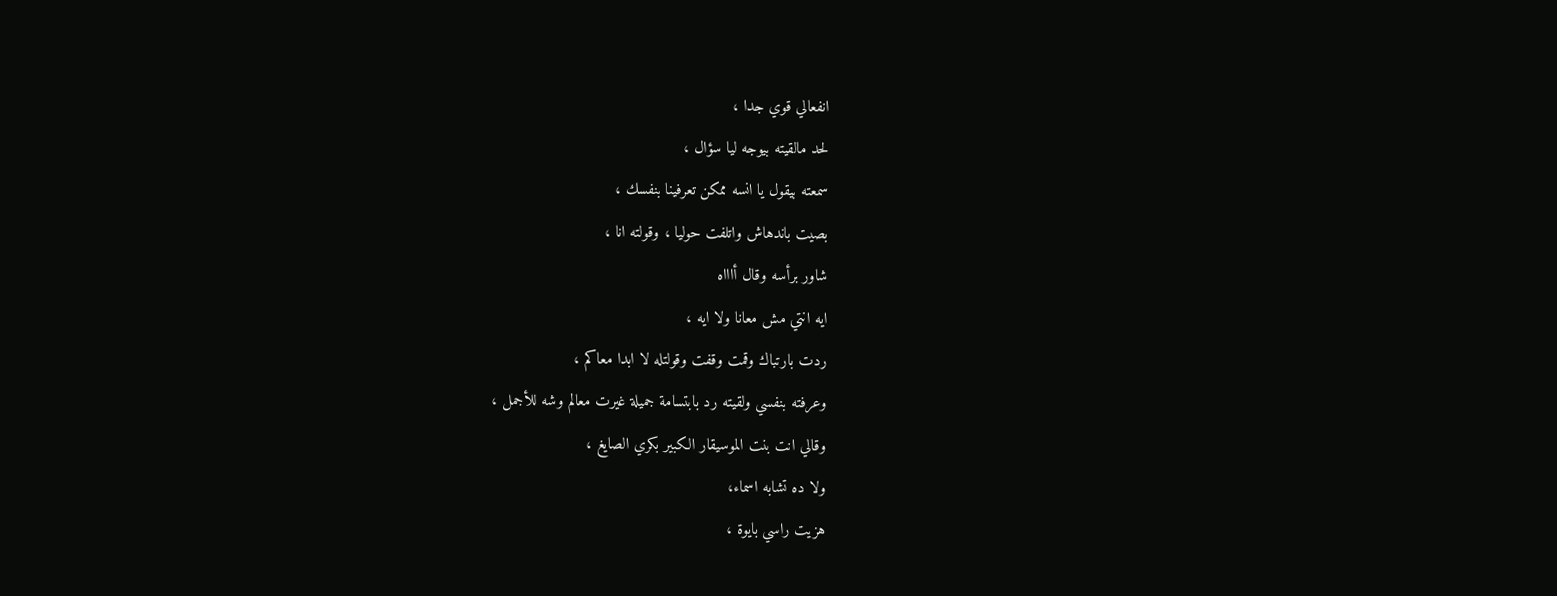انفعالي قوي جدا ،
لحد مالقيته بيوجه ليا سؤال ،
سمعته بيقول يا انسه ممكن تعرفينا بنفسك ،
بصيت باندهاش واتلفت حوليا ، وقولته انا ،
شاور برأسه وقال أاااه
ايه انتي مش معانا ولا ايه ،
ردت بارتباك وقمت وقفت وقولتله لا ابدا معاكم ،
وعرفته بنفسي ولقيته رد بابتسامة جميلة غيرت معالم وشه للأجمل ،
وقالي انت بنت الموسيقار الكبير بكري الصايغ ،
ولا ده تشابه اسماء،
هزيت راسي بايوة ،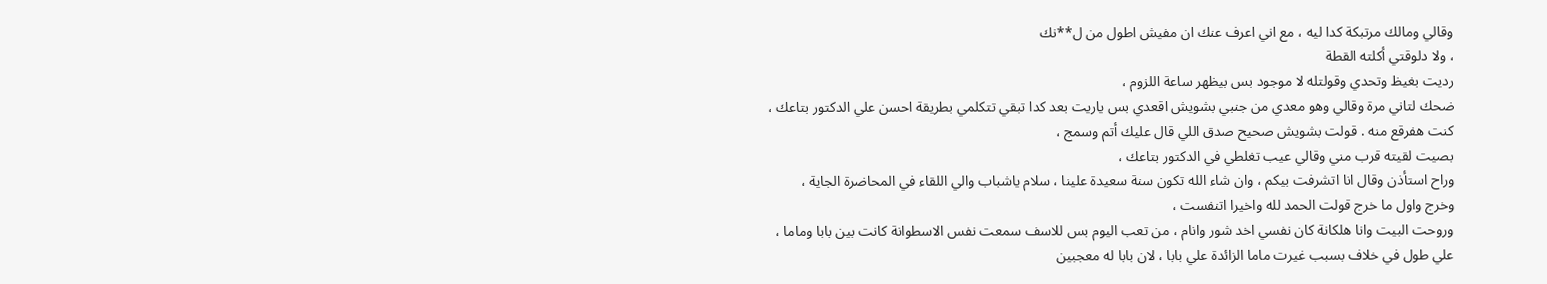وقالي ومالك مرتبكة كدا ليه ، مع اني اعرف عنك ان مفيش اطول من ل**نك
، ولا دلوقتي أكلته القطة
رديت بغيظ وتحدي وقولتله لا موجود بس بيظهر ساعة اللزوم ،
ضحك لتاني مرة وقالي وهو معدي من جنبي بشويش اقعدي بس ياريت بعد كدا تبقي تتكلمي بطريقة احسن علي الدكتور بتاعك ،
كنت هفرقع منه . قولت بشويش صحيح صدق اللي قال عليك أتم وسمج ،
بصيت لقيته قرب مني وقالي عيب تغلطي في الدكتور بتاعك ،
وراح استأذن وقال انا اتشرفت بيكم ، وان شاء الله تكون سنة سعيدة علينا ، سلام ياشباب والي اللقاء في المحاضرة الجاية ،
وخرج واول ما خرج قولت الحمد لله واخيرا اتنفست ،
وروحت البيت وانا هلكانة كان نفسي اخد شور وانام ، من تعب اليوم بس للاسف سمعت نفس الاسطوانة كانت بين بابا وماما ،
علي طول في خلاف بسبب غيرت ماما الزائدة علي بابا ، لان بابا له معجبين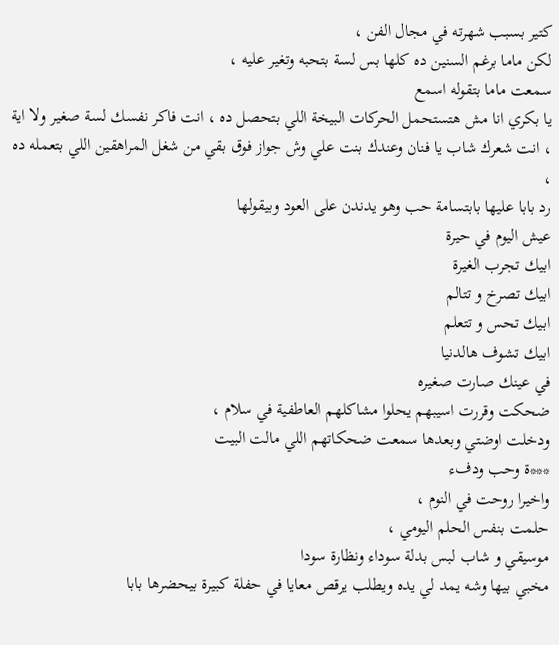كتير بسبب شهرته في مجال الفن ،
لكن ماما برغم السنين ده كلها بس لسة بتحبه وتغير عليه ،
سمعت ماما بتقوله اسمع
يا بكري انا مش هتستحمل الحركات البيخة اللي بتحصل ده ، انت فاكر نفسك لسة صغير ولا اية ، انت شعرك شاب يا فنان وعندك بنت علي وش جواز فوق بقي من شغل المراهقين اللي بتعمله ده ،
رد بابا عليها بابتسامة حب وهو يدندن على العود وبيقولها
عيش اليوم في حيرة
ابيك تجرب الغيرة
ابيك تصرخ و تتالم
ابيك تحس و تتعلم
ابيك تشوف هالدنيا
في عينك صارت صغيره
ضحكت وقررت اسيبهم يحلوا مشاكلهم العاطفية في سلام ،
ودخلت اوضتي وبعدها سمعت ضحكاتهم اللي مالت البيت
***ة وحب ودفء
واخيرا روحت في النوم ،
حلمت بنفس الحلم اليومي ،
موسيقي و شاب لبس بدلة سوداء ونظارة سودا
مخبي بيها وشه يمد لي يده ويطلب يرقص معايا في حفلة كبيرة بيحضرها بابا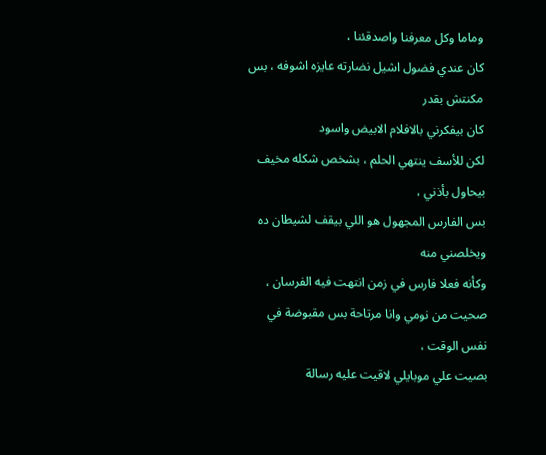وماما وكل معرفنا واصدقئنا ،
كان عندي فضول اشيل نضارته عايزه اشوفه ، بس مكنتش بقدر
كان بيفكرني بالافلام الابيض واسود
لكن للأسف ينتهي الحلم ، بشخص شكله مخيف بيحاول بأذني ،
بس الفارس المجهول هو اللي بيقف لشيطان ده ويخلصني منه
وكأنه فعلا فارس في زمن انتهت فيه الفرسان ،
صحيت من نومي وانا مرتاحة بس مقبوضة في نفس الوقت ،
بصيت علي موبايلي لاقيت عليه رسالة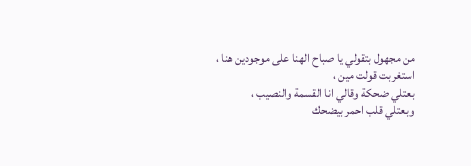من مجهول بتقولي يا صباح الهنا على موجودين هنا ،
استغربت قولت مين ،
بعتلي ضحكة وقالي انا القسمة والنصيب ،
وبعتلي قلب احمر بيضحك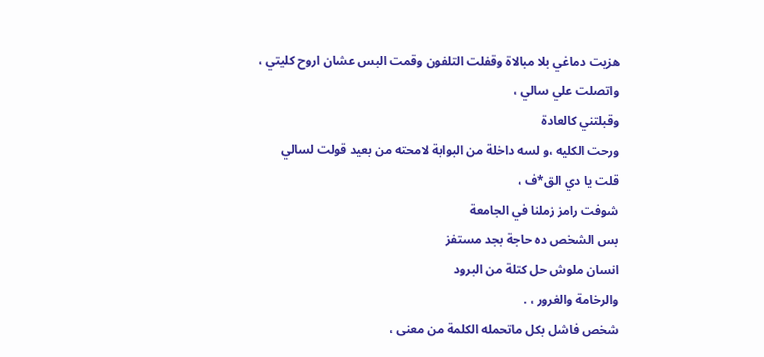هزيت دماغي بلا مبالاة وقفلت التلفون وقمت البس عشان اروح كليتي ،
واتصلت علي سالي ،
وقبلتني كالعادة
ورحت الكليه ،و لسه داخلة من البوابة لامحته من بعيد قولت لسالي
قلت يا دي الق*ف ،
شوفت رامز زملنا في الجامعة
بس الشخص ده حاجة بجد مستفز
انسان ملوش حل كتلة من البرود
والرخامة والغرور ، .
شخص فاشل بكل ماتحمله الكلمة من معنى ،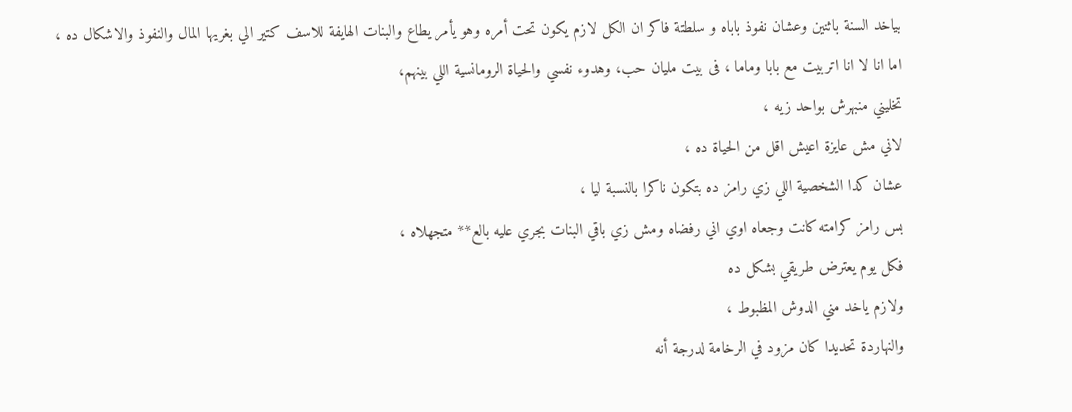بياخد السنة باثنين وعشان نفوذ باباه و سلطتة فاكر ان الكل لازم يكون تحت أمره وهو يأمر يطاع والبنات الهايفة للاسف كتير الي بغريها المال والنفوذ والاشكال ده ،
اما انا لا انا اتربيت مع بابا وماما ، فى بيت مليان حب، وهدوء نفسي والحياة الرومانسية اللي بينهم،
تخليني منبهرش بواحد زيه ،
لاني مش عايزة اعيش اقل من الحياة ده ،
عشان كدا الشخصية اللي زي رامز ده بتكون ناكرا بالنسبة ليا ،
بس رامز كرامته كانت وجعاه اوي اني رفضاه ومش زي باقي البنات بجري عليه بالع** متجهلاه ،
فكل يوم يعترض طريقي بشكل ده
ولازم ياخد مني الدوش المظبوط ،
والنهاردة تحديدا كان مزود في الرخامة لدرجة أنه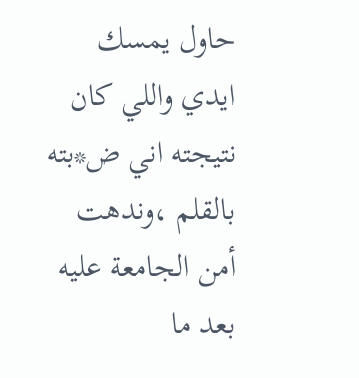حاول يمسك ايدي واللي كان نتيجته اني ض*بته بالقلم ،وندهت أمن الجامعة عليه بعد ما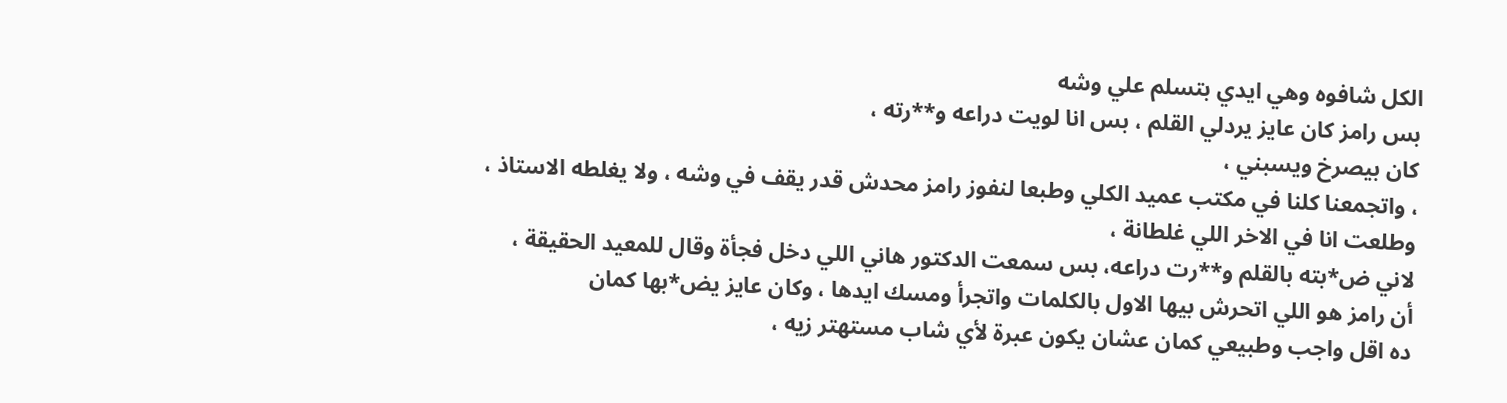الكل شافوه وهي ايدي بتسلم علي وشه
بس رامز كان عايز يردلي القلم ، بس انا لويت دراعه و**رته ،
كان بيصرخ ويسبني ،
، واتجمعنا كلنا في مكتب عميد الكلي وطبعا لنفوز رامز محدش قدر يقف في وشه ، ولا يغلطه الاستاذ ،
وطلعت انا في الاخر اللي غلطانة ،
لاني ض*بته بالقلم و**رت دراعه، بس سمعت الدكتور هاني اللي دخل فجأة وقال للمعيد الحقيقة ،
أن رامز هو اللي اتحرش بيها الاول بالكلمات واتجرأ ومسك ايدها ، وكان عايز يض*بها كمان
ده اقل واجب وطبيعي كمان عشان يكون عبرة لأي شاب مستهتر زيه ،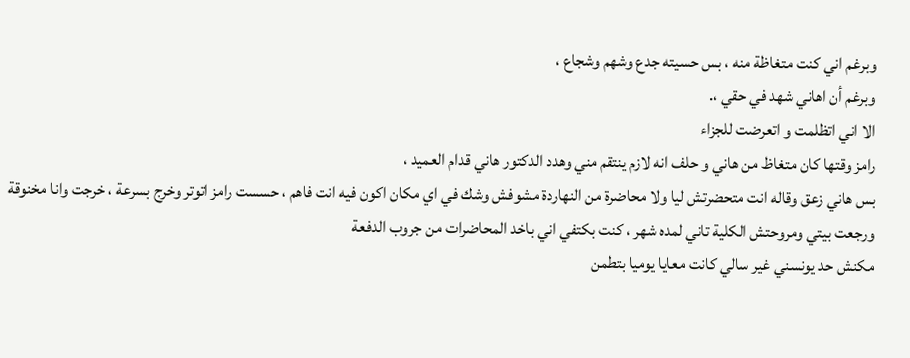وبرغم اني كنت متغاظة منه ، بس حسيته جدع وشهم وشجاع ،
وبرغم أن اهاني شهد في حقي ،.
الا اني اتظلمت و اتعرضت للجزاء
رامز وقتها كان متغاظ من هاني و حلف انه لازم ينتقم مني وهدد الدكتور هاني قدام العميد ،
بس هاني زعق وقاله انت متحضرتش ليا ولا محاضرة من النهاردة مشوفش وشك في اي مكان اكون فيه انت فاهم ، حسست رامز اتوتر وخرج بسرعة ، خرجت وانا مخنوقة ورجعت بيتي ومروحتش الكلية تاني لمده شهر ، كنت بكتفي اني باخد المحاضرات من جروب الدفعة
مكنش حد يونسني غير سالي كانت معايا يوميا بتطمن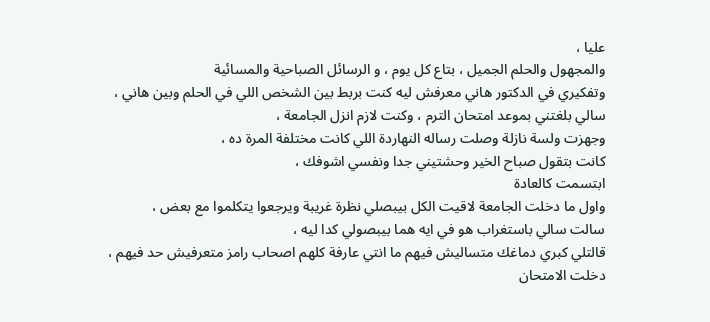عليا ،
والمجهول والحلم الجميل ، بتاع كل يوم ، و الرسائل الصباحية والمسائية
وتفكيري في الدكتور هاني معرفش ليه كنت بربط بين الشخص اللي في الحلم وبين هاني ،
سالي بلغتني بموعد امتحان الترم ، وكنت لازم انزل الجامعة ،
وجهزت ولسة نازلة وصلت رساله النهاردة اللي كانت مختلفة المرة ده ،
كانت بتقول صباح الخير وحشتيني جدا ونفسي اشوفك ،
ابتسمت كالعادة
واول ما دخلت الجامعة لاقيت الكل بيبصلي نظرة غريبة ويرجعوا يتكلموا مع بعض ،
سالت سالي باستغراب هو في ايه هما بيبصولي كدا ليه ،
قالتلي كبري دماغك متساليش فيهم ما انتي عارفة كلهم اصحاب رامز متعرفيش حد فيهم ،
دخلت الامتحان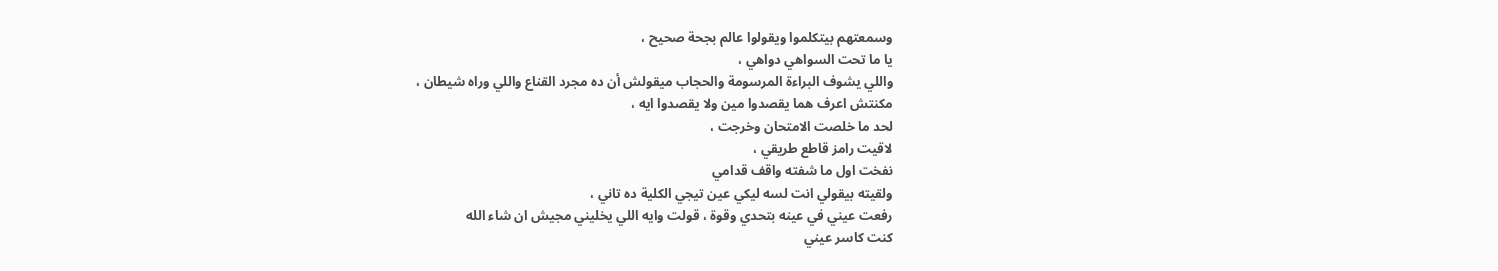وسمعتهم بيتكلموا ويقولوا عالم بجحة صحيح ،
يا ما تحت السواهي دواهي ،
واللي يشوف البراءة المرسومة والحجاب ميقولش أن ده مجرد القناع واللي وراه شيطان ،
مكنتش اعرف هما يقصدوا مين ولا يقصدوا ايه ،
لحد ما خلصت الامتحان وخرجت ،
لاقيت رامز قاطع طريقي ،
نفخت اول ما شفته واقف قدامي
ولقيته بيقولي انت لسه ليكي عين تيجي الكلية ده تاني ،
رفعت عيني في عينه بتحدي وقوة ، قولت وايه اللي يخليني مجيش ان شاء الله
كنت كاسر عيني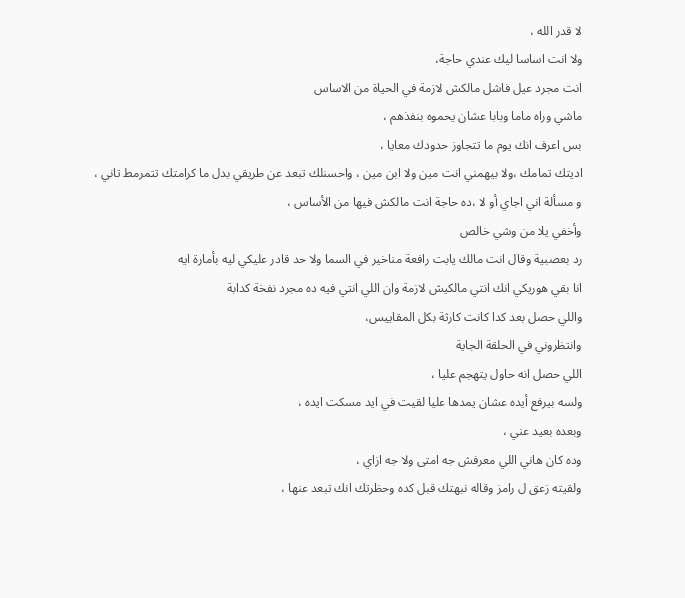لا قدر الله ،
ولا انت اساسا ليك عندي حاجة،
انت مجرد عيل فاشل مالكش لازمة في الحياة من الاساس
ماشي وراه ماما وبابا عشان يحموه بنفذهم ،
بس اعرف انك يوم ما تتجاوز حدودك معايا ،
اديتك تمامك ،ولا بيهمني انت مين ولا ابن مين ، واحسنلك تبعد عن طريقي بدل ما كرامتك تتمرمط تاني ،
و مسألة اني اجاي أو لا ،ده حاجة انت مالكش فيها من الأساس ،
وأخفي يلا من وشي خالص
رد بعصبية وقال انت مالك يابت رافعة مناخير في السما ولا حد قادر عليكي ليه بأمارة ايه
انا بقي هوريكي انك انتي مالكيش لازمة وان اللي انتي فيه ده مجرد نفخة كدابة
واللي حصل بعد كدا كانت كارثة بكل المقاييس،
وانتظروني في الحلقة الجاية
اللي حصل انه حاول يتهجم عليا ،
ولسه بيرفع أيده عشان يمدها عليا لقيت في ايد مسكت ايده ،
وبعده بعيد عني ،
وده كان هاني اللي معرفش جه امتى ولا جه ازاي ،
ولقيته زعق ل رامز وقاله نبهتك قبل كده وحظرتك انك تبعد عنها ،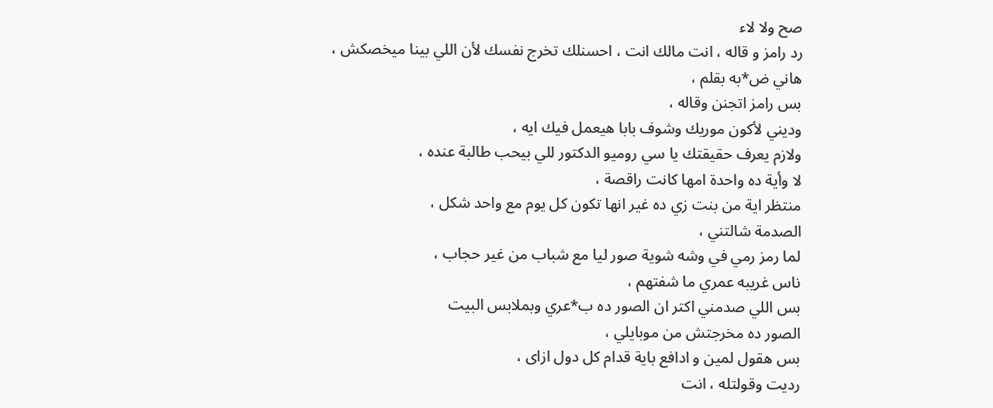صح ولا لاء
رد رامز و قاله ، انت مالك انت ، احسنلك تخرج نفسك لأن اللي بينا ميخصكش ،
هاني ض*به بقلم ،
بس رامز اتجنن وقاله ،
وديني لأكون موريك وشوف بابا هيعمل فيك ايه ،
ولازم يعرف حقيقتك يا سي روميو الدكتور للي بيحب طالبة عنده ،
لا وأية ده واحدة امها كانت راقصة ،
منتظر اية من بنت زي ده غير انها تكون كل يوم مع واحد شكل ،
الصدمة شالتني ،
لما رمز رمي في وشه شوية صور ليا مع شباب من غير حجاب ،
ناس غريبه عمري ما شفتهم ،
بس اللي صدمني اكتر ان الصور ده ب*عري وبملابس البيت
الصور ده مخرجتش من موبايلي ،
بس هقول لمين و ادافع باية قدام كل دول ازاى ،
رديت وقولتله ، انت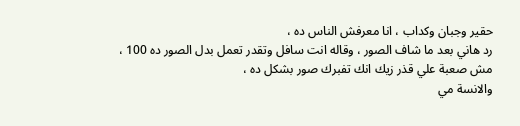حقير وجبان وكداب ، انا معرفش الناس ده ،
رد هاني بعد ما شاف الصور ، وقاله انت سافل وتقدر تعمل بدل الصور ده 100 ،
مش صعبة علي قذر زيك انك تفبرك صور بشكل ده ،
والانسة مي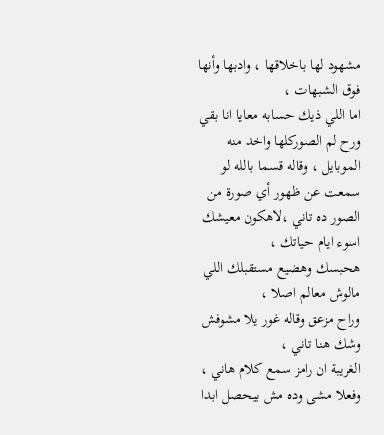مشهود لها باخلاقها ، وادبها وأنها فوق الشبهات ،
اما اللي ذيك حسابه معايا انا بقي
ورح لم الصوركلها واخد منه الموبايل ، وقاله قسما بالله لو سمعت عن ظهور أي صورة من الصور ده تاني ،لاهكون معيشك اسوء ايام حياتك ،
هحبسك وهضيع مستقبلك اللي مالوش معالم اصلا ،
وراح مزعق وقاله غور يلا مشوفش وشك هنا تاني ،
الغريبة ان رامز سمع كلام هاني ، وفعلا مشى وده مش بيحصل ابدا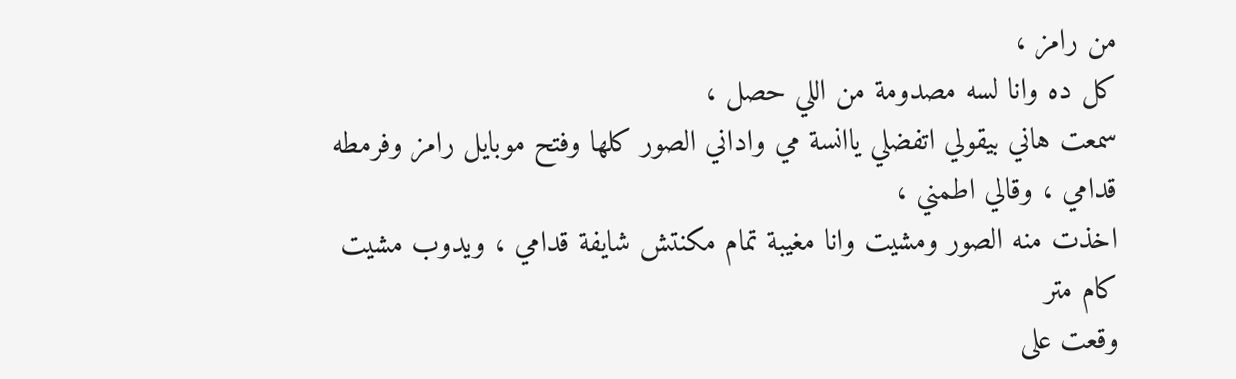من رامز ،
كل ده وانا لسه مصدومة من اللي حصل ،
سمعت هاني بيقولي اتفضلي ياانسة مي واداني الصور كلها وفتح موبايل رامز وفرمطه قدامي ، وقالي اطمني ،
اخذت منه الصور ومشيت وانا مغيبة تمام مكنتش شايفة قدامي ، ويدوب مشيت كام متر
وقعت على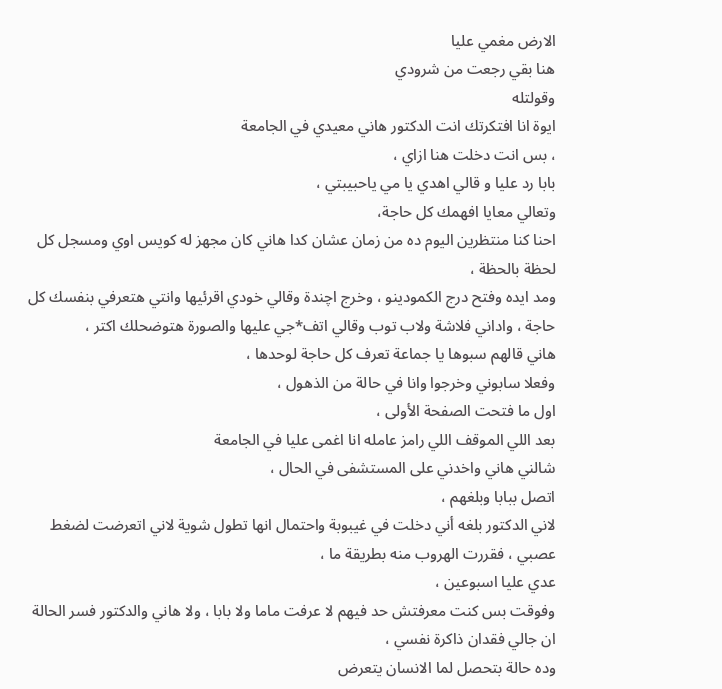الارض مغمي عليا
هنا بقي رجعت من شرودي
وقولتله
ايوة انا افتكرتك انت الدكتور هاني معيدي في الجامعة
، بس انت دخلت هنا ازاي ،
بابا رد عليا و قالي اهدي يا مي ياحبيبتي ،
وتعالي معايا افهمك كل حاجة،
احنا كنا منتظرين اليوم ده من زمان عشان كدا هاني كان مجهز له كويس اوي ومسجل كل لحظة بالحظة ،
ومد ايده وفتح درج الكمودينو ، وخرج اچندة وقالي خودي اقرئيها وانتي هتعرفي بنفسك كل حاجة ، واداني فلاشة ولاب توب وقالي اتف*جي عليها والصورة هتوضحلك اكتر ،
هاني قالهم سبوها يا جماعة تعرف كل حاجة لوحدها ،
وفعلا سابوني وخرجوا وانا في حالة من الذهول ،
اول ما فتحت الصفحة الأولى ،
بعد اللي الموقف اللي رامز عامله انا اغمى عليا في الجامعة
شالني هاني واخدني على المستشفى في الحال ،
اتصل ببابا وبلغهم ،
لاني الدكتور بلغه أني دخلت في غيبوبة واحتمال انها تطول شوية لاني اتعرضت لضغط عصبي ، فقررت الهروب منه بطريقة ما ،
عدي عليا اسبوعين ،
وفوقت بس كنت معرفتش حد فيهم لا عرفت ماما ولا بابا ، ولا هاني والدكتور فسر الحالة ان جالي فقدان ذاكرة نفسي ،
وده حالة بتحصل لما الانسان يتعرض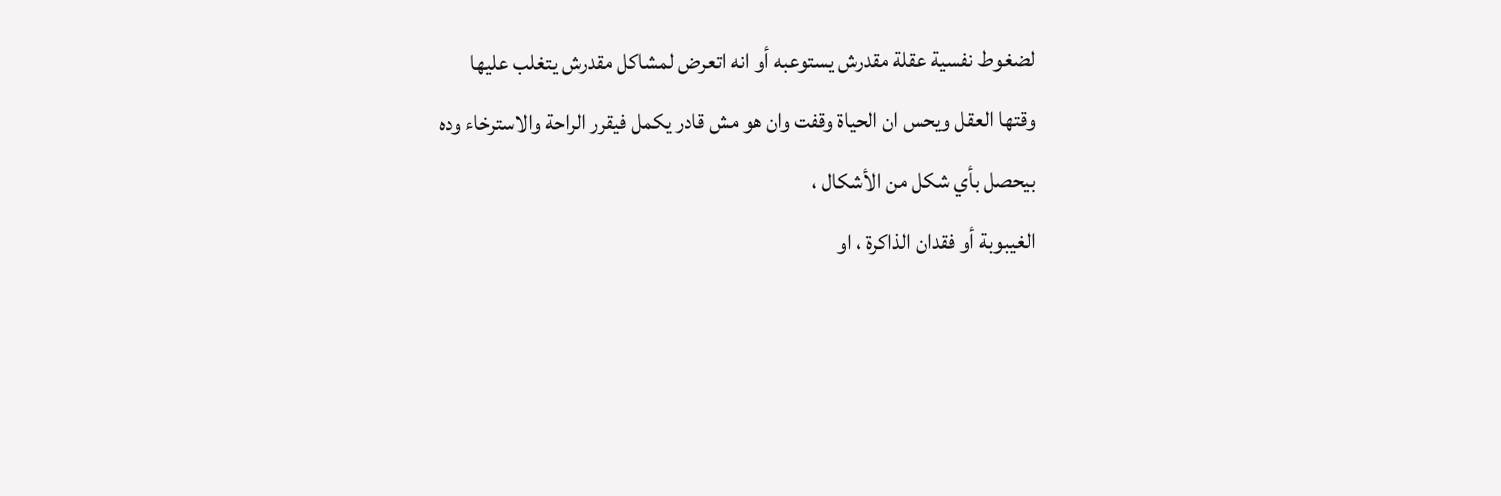لضغوط نفسية عقلة مقدرش يستوعبه أو انه اتعرض لمشاكل مقدرش يتغلب عليها وقتها العقل ويحس ان الحياة وقفت وان هو مش قادر يكمل فيقرر الراحة والاسترخاء وده بيحصل بأي شكل من الأشكال ،
الغيبوبة أو فقدان الذاكرة ، او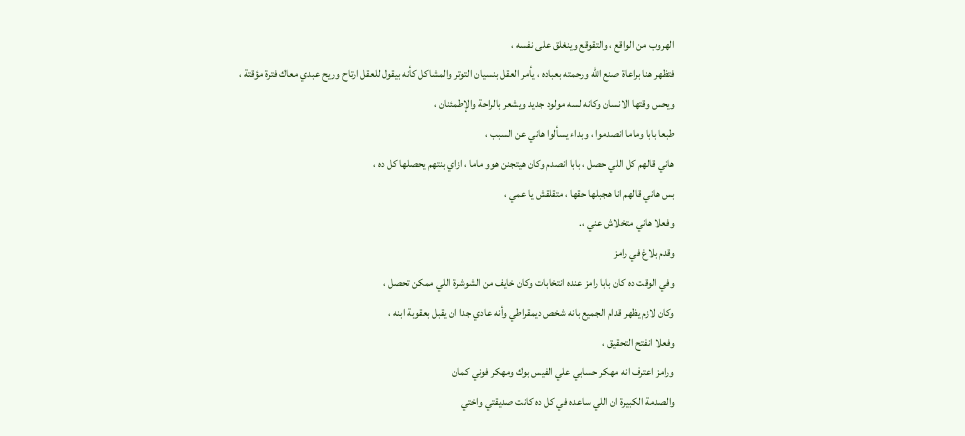الهروب من الواقع ، والتقوقع وينغلق على نفسه ،
فتظهر هنا براعاة صنع الله ورحمته بعباده ، يأمر العقل بنسيان التوتر والمشاكل كأنه بيقول للعقل ارتاح وريح عبدي معاك فترة مؤقتة ،
ويحس وقتها الانسان وكانه لسه مولود جديد ويشعر بالراحة والإطمئنان ،
طبعا بابا وماما انصدموا ، وبداء يسألوا هاني عن السبب ،
هاني قالهم كل اللي حصل ، بابا انصدم وكان هيتجنن هوو ماما ، ازاي بنتهم يحصلها كل ده ،
بس هاني قالهم انا هجبلها حقها ، متقلقش يا عمي ،
وفعلا هاني متخلاش عني ،.
وقدم بلاغ في رامز
وفي الوقت ده كان بابا رامز عنده انتخابات وكان خايف من الشوشرة اللي ممكن تحصل ،
وكان لازم يظهر قدام الجميع بانه شخص ديمقراطي وأنه عادي جدا ان يقبل بعقوبة ابنه ،
وفعلا انفتح التحقيق ،
ورامز اعترف انه مهكر حسابي علي الفيس بوك ومهكر فوني كمان
والصدمة الكبيرة ان اللي ساعده في كل ده كانت صديقتي واختي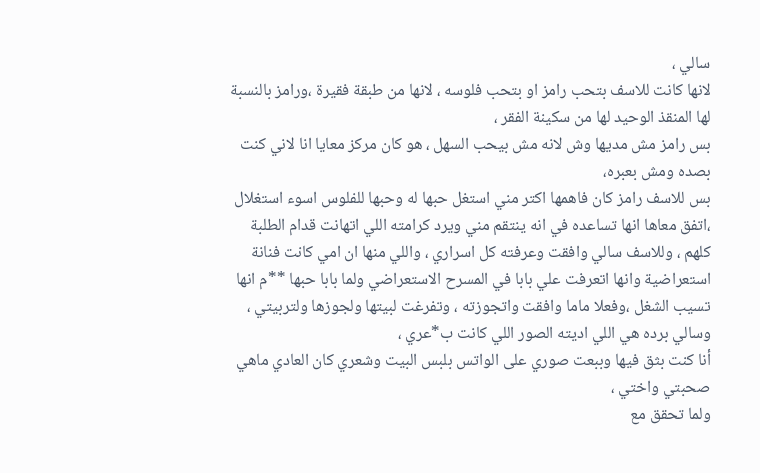سالي ،
لانها كانت للاسف بتحب رامز او بتحب فلوسه ، لانها من طبقة فقيرة ،ورامز بالنسبة لها المنقذ الوحيد لها من سكينة الفقر ،
بس رامز مش مديها وش لانه مش بيحب السهل ، هو كان مركز معايا انا لاني كنت بصده ومش بعبره،
بس للاسف رامز كان فاهمها اكتر مني استغل حبها له وحبها للفلوس اسوء استغلال ،اتفق معاها انها تساعده في انه ينتقم مني ويرد كرامته اللي اتهانت قدام الطلبة كلهم ، وللاسف سالي وافقت وعرفته كل اسراري ، واللي منها ان امي كانت فنانة استعراضية وانها اتعرفت علي بابا في المسرح الاستعراضي ولما بابا حبها **م انها تسيب الشغل ،وفعلا ماما وافقت واتجوزته ، وتفرغت لبيتها ولجوزها ولتربيتي ،
وسالي برده هي اللي اديته الصور اللي كانت ب*عري ،
أنا كنت بثق فيها وببعت صوري على الواتس بلبس البيت وشعري كان العادي ماهي صحبتي واختي ،
ولما تحقق مع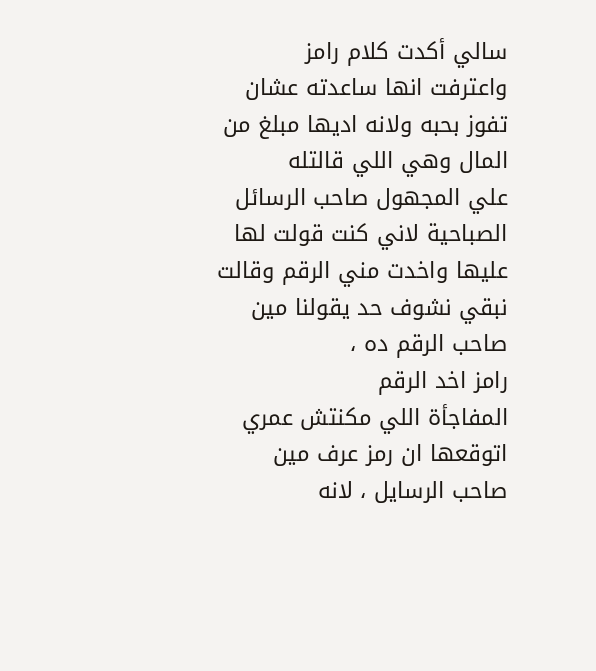سالي أكدت كلام رامز
واعترفت انها ساعدته عشان تفوز بحبه ولانه اديها مبلغ من المال وهي اللي قالتله
علي المجهول صاحب الرسائل الصباحية لاني كنت قولت لها عليها واخدت مني الرقم وقالت نبقي نشوف حد يقولنا مين صاحب الرقم ده ،
رامز اخد الرقم
المفاجأة اللي مكنتش عمري اتوقعها ان رمز عرف مين صاحب الرسايل ، لانه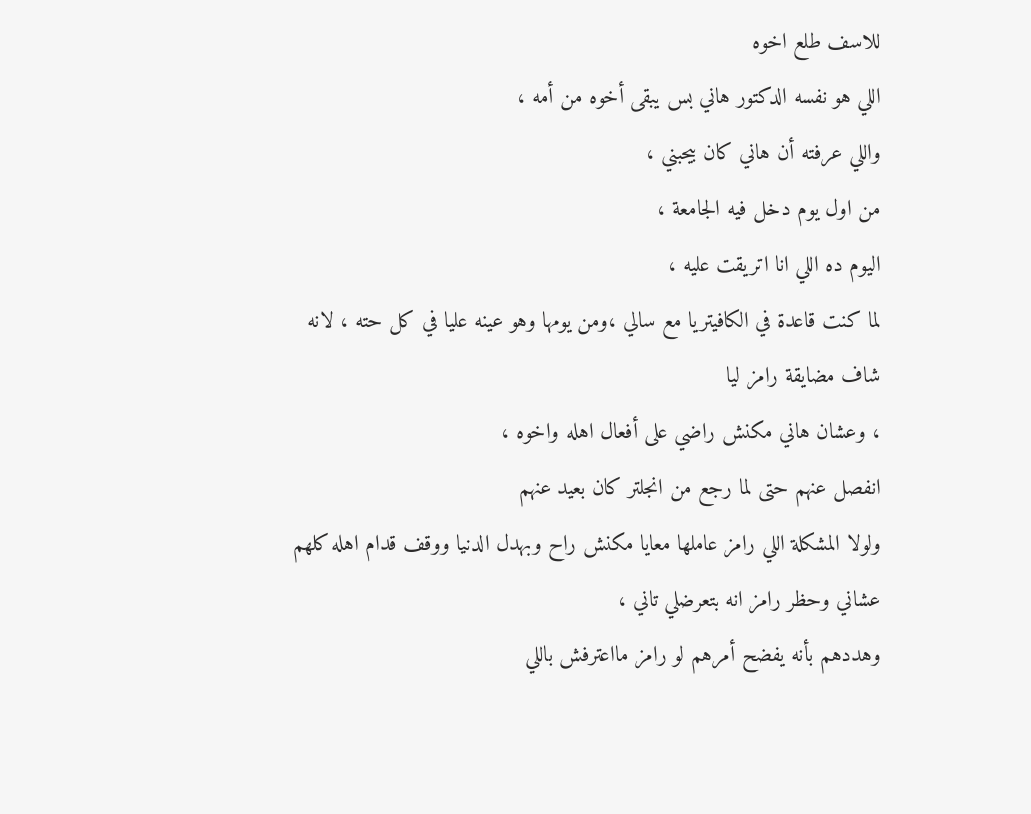للاسف طلع اخوه
اللي هو نفسه الدكتور هاني بس يبقى أخوه من أمه ،
واللي عرفته أن هاني كان بيحبني ،
من اول يوم دخل فيه الجامعة ،
اليوم ده اللي انا اتريقت عليه ،
لما كنت قاعدة في الكافيتريا مع سالي ،ومن يومها وهو عينه عليا في كل حته ، لانه شاف مضايقة رامز ليا
، وعشان هاني مكنش راضي على أفعال اهله واخوه ،
انفصل عنهم حتى لما رجع من انجلتر كان بعيد عنهم
ولولا المشكلة اللي رامز عاملها معايا مكنش راح وبهدل الدنيا ووقف قدام اهله كلهم عشاني وحظر رامز انه بتعرضلي تاني ،
وهددهم بأنه يفضح أمرهم لو رامز مااعترفش باللي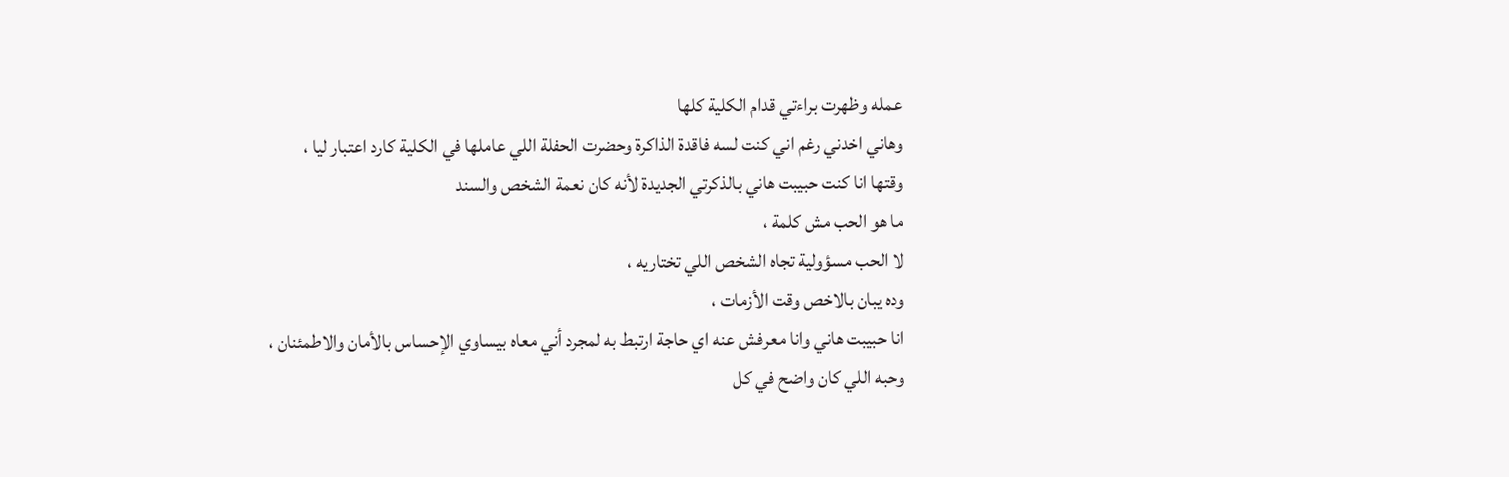عمله وظهرت براءتي قدام الكلية كلها
وهاني اخدني رغم اني كنت لسه فاقدة الذاكرة وحضرت الحفلة اللي عاملها في الكلية كارد اعتبار ليا ،
وقتها انا كنت حبيبت هاني بالذكرتي الجديدة لأنه كان نعمة الشخص والسند
ما هو الحب مش كلمة ،
لا الحب مسؤولية تجاه الشخص اللي تختاريه ،
وده يبان بالاخص وقت الأزمات ،
انا حبيبت هاني وانا معرفش عنه اي حاجة ارتبط به لمجرد أني معاه بيساوي الإحساس بالأمان والاطمئنان ،
وحبه اللي كان واضح في كل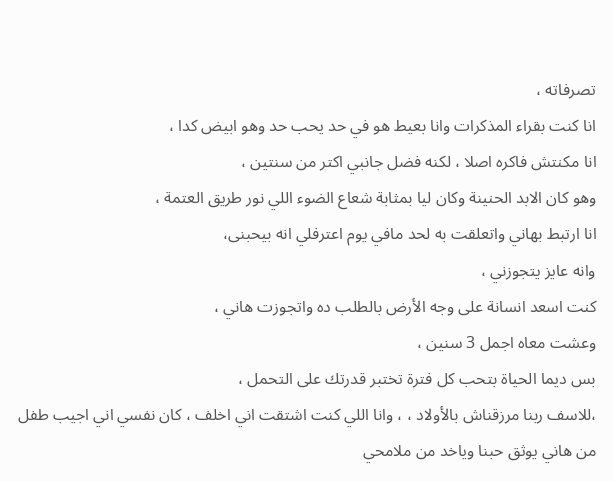تصرفاته ،
انا كنت بقراء المذكرات وانا بعيط هو في حد يحب حد وهو ابيض كدا ،
انا مكنتش فاكره اصلا ، لكنه فضل جانبي اكتر من سنتين ،
وهو كان الابد الحنينة وكان ليا بمثابة شعاع الضوء اللي نور طريق العتمة ،
انا ارتبط بهاني واتعلقت به لحد مافي يوم اعترفلي انه بيحبنى،
وانه عايز يتجوزني ،
كنت اسعد انسانة على وجه الأرض بالطلب ده واتجوزت هاني ،
وعشت معاه اجمل 3 سنين ،
بس ديما الحياة بتحب كل فترة تختبر قدرتك على التحمل ،
،للاسف ربنا مرزقناش بالأولاد ، ، وانا اللي كنت اشتقت اني اخلف ، كان نفسي اني اجيب طفل من هاني يوثق حبنا وياخد من ملامحي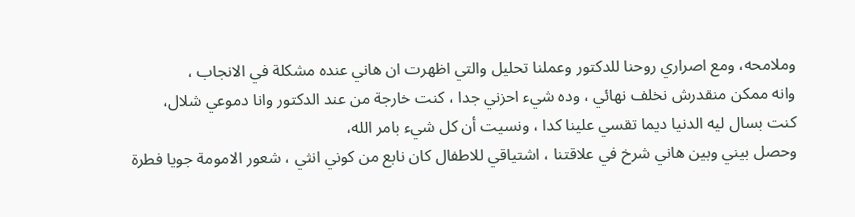وملامحه، ومع اصراري روحنا للدكتور وعملنا تحليل والتي اظهرت ان هاني عنده مشكلة في الانجاب ،
وانه ممكن منقدرش نخلف نهائي ، وده شيء احزني جدا ، كنت خارجة من عند الدكتور وانا دموعي شلال،
كنت بسال ليه الدنيا ديما تقسي علينا كدا ، ونسيت أن كل شيء بامر الله،
وحصل بيني وبين هاني شرخ في علاقتنا ، اشتياقي للاطفال كان نابع من كوني انثي ، شعور الامومة جويا فطرة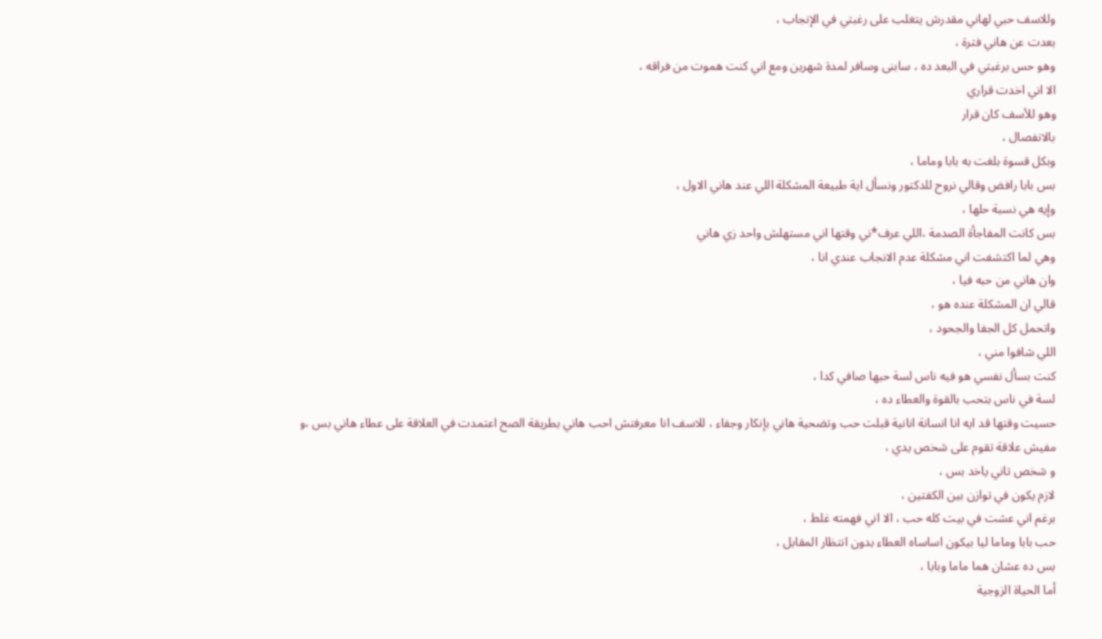وللاسف حبي لهاني مقدرش يتغلب على رغبتي في الإنجاب ،
بعدت عن هاني فترة ،
وهو حس برغبتي في البعد ده ، سابنى وسافر لمدة شهرين ومع اني كنت هموت من فراقه ،
الا اني اخدت قراري
وهو للأسف كان قرار
بالانفصال ،
وبكل قسوة بلغت به بابا وماما ،
بس بابا رافض وقالي نروح للدكتور ونسأل اية طبيعة المشكلة اللي عند هاني الاول ،
وإيه هي نسبة حلها ،
بس كانت المفاجأة الصدمة ،اللي عرف*ني وقتها اني مستهلش واحد زي هاني
وهي لما اكتشفت اني مشكلة عدم الانجاب عندي انا ،
وان هاني من حبه فيا ،
قالي ان المشكلة عنده هو ،
واتحمل كل الجفا والجحود ،
اللي شافوا مني ،
كنت بسأل نفسي هو فيه ناس لسة حبها صافي كدا ،
لسة في ناس بتحب بالقوة والعطاء ده ،
حسيت وقتها قد ايه انا انسانة انانية قبلت حب وتضحية هاني بإنكار وجفاء ، للاسف انا معرفتش احب هاني بطريقة الصح اعتمدت في العلاقة على عطاء هاني بس ،و مفيش علاقة تقوم على شخص يدي ،
و شخص تاني ياخد بس ،
لازم يكون في توازن بين الكفتين ،
برغم اني عشت في بيت كله حب ، الا اني فهمته غلط ،
حب بابا وماما ليا بيكون اساساه العطاء بدون انتظار المقابل ،
بس ده عشان هما ماما وبابا ،
أما الحياة الزوجية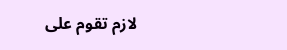لازم تقوم على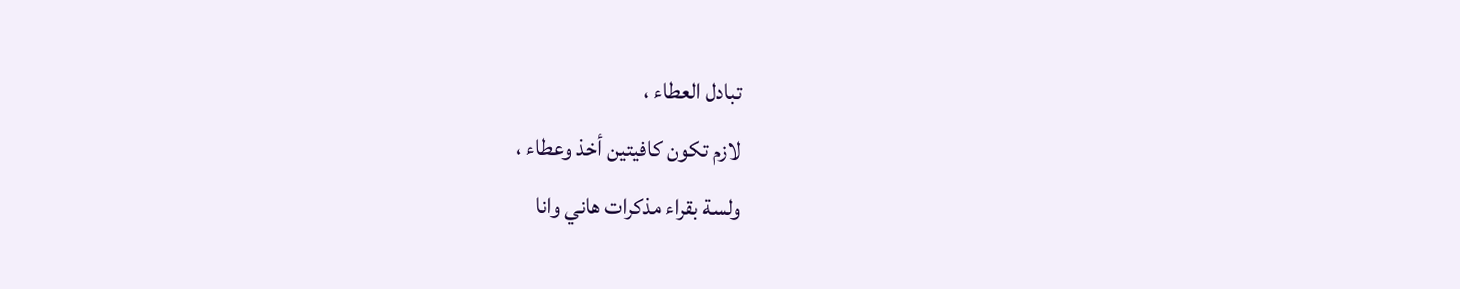تبادل العطاء ،
لازم تكون كافيتين أخذ وعطاء ،
ولسة بقراء مذكرات هاني وانا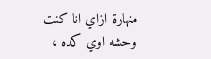منهارة ازاي انا كنت وحشه اوي كده ،